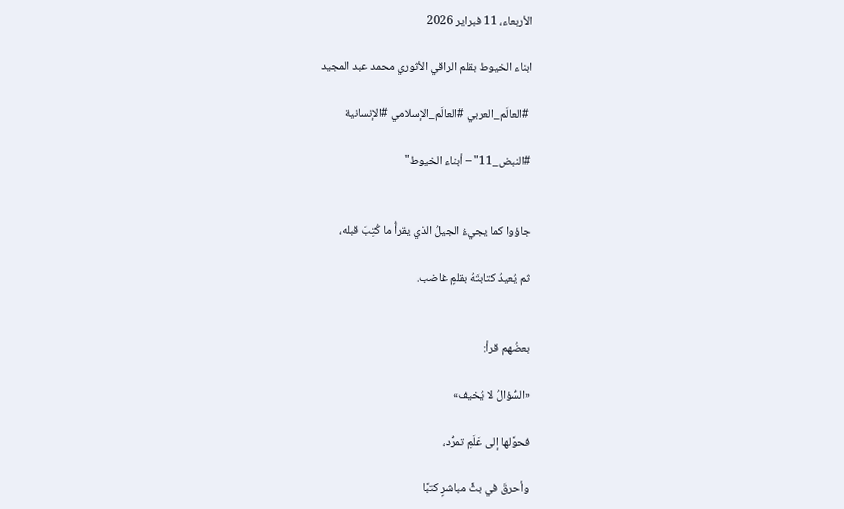الأربعاء، 11 فبراير 2026

ابناء الخيوط بقلم الراقي الأثوري محمد عبد المجيد

 #العالَم_العربي #العالَم_الإسلامي #الإنسانية

#النبض_11" – أبناء الخيوط"


جاؤوا كما يجيءُ الجيلُ الذي يقرأُ ما كُتِبَ قبله،

ثم يُعيدُ كتابتَهُ بقلمٍ غاضب.


بعضُهم قرأ:

«السُّؤالُ لا يُخيف»

فحوَّلها إلى عَلَمِ تمرُّد،

وأحرقَ في بثٍّ مباشرٍ كتبًا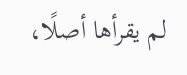لم يقرأها أصلًا،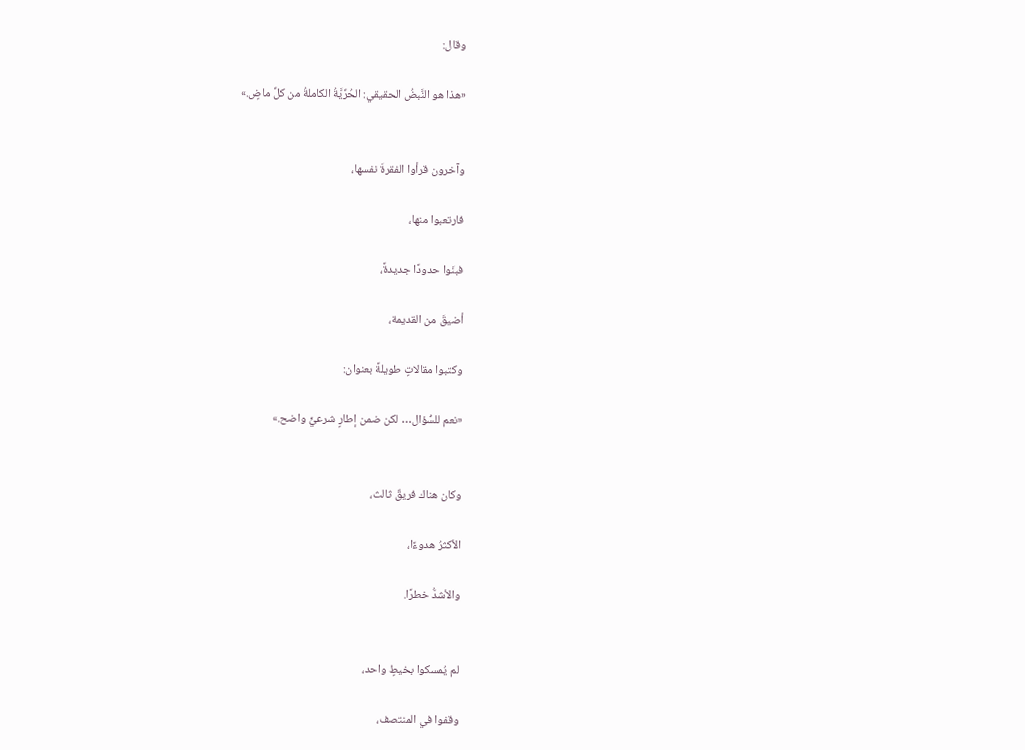وقال:

«هذا هو النَّبضُ الحقيقي: الحُرِّيَّةُ الكاملةُ من كلِّ ماضٍ.»


وآخرون قرأوا الفقرةَ نفسها،

فارتعبوا منها،

فبنَوا حدودًا جديدةً،

أضيقَ من القديمة،

وكتبوا مقالاتٍ طويلةً بعنوان:

«نعم للسُّؤال… لكن ضمن إطارٍ شرعيٍّ واضح.»


وكان هناك فريقٌ ثالث،

الأكثرُ هدوءًا،

والأشدُّ خطرًا.


لم يُمسكوا بخيطٍ واحد،

وقفوا في المنتصف،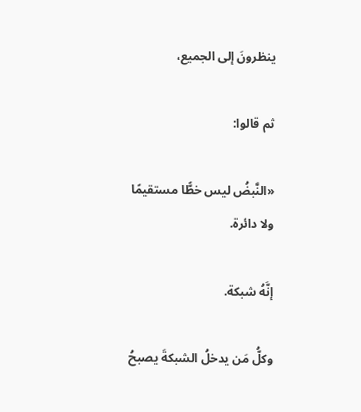ينظرونَ إلى الجميع،

ثم قالوا:

«النَّبضُ ليس خطًّا مستقيمًا ولا دائرة.

إنَّهُ شبكة.

وكلُّ مَن يدخلُ الشبكةَ يصبحُ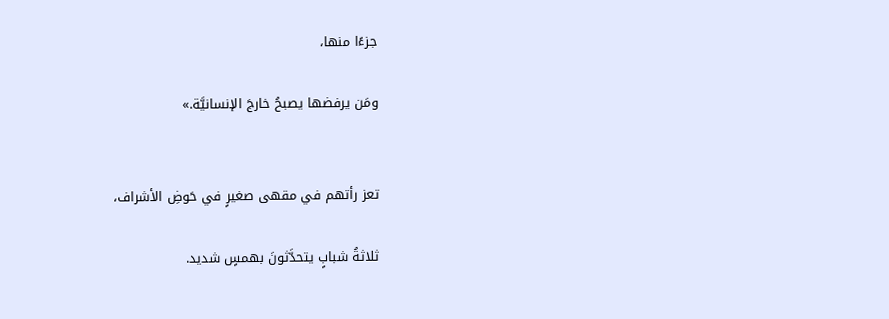جزءًا منها،

ومَن يرفضها يصبحُ خارجَ الإنسانيَّة.»


تعز رأتهم في مقهى صغيرٍ في حَوضِ الأشراف،

ثلاثةُ شبابٍ يتحدَّثونَ بهمسٍ شديد.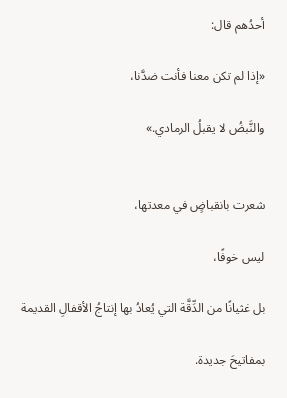أحدُهم قال:

«إذا لم تكن معنا فأنت ضدَّنا،

والنَّبضُ لا يقبلُ الرمادي.»


شعرت بانقباضٍ في معدتها،

ليس خوفًا،

بل غثيانًا من الدِّقَّة التي يُعادُ بها إنتاجُ الأقفالِ القديمة

بمفاتيحَ جديدة.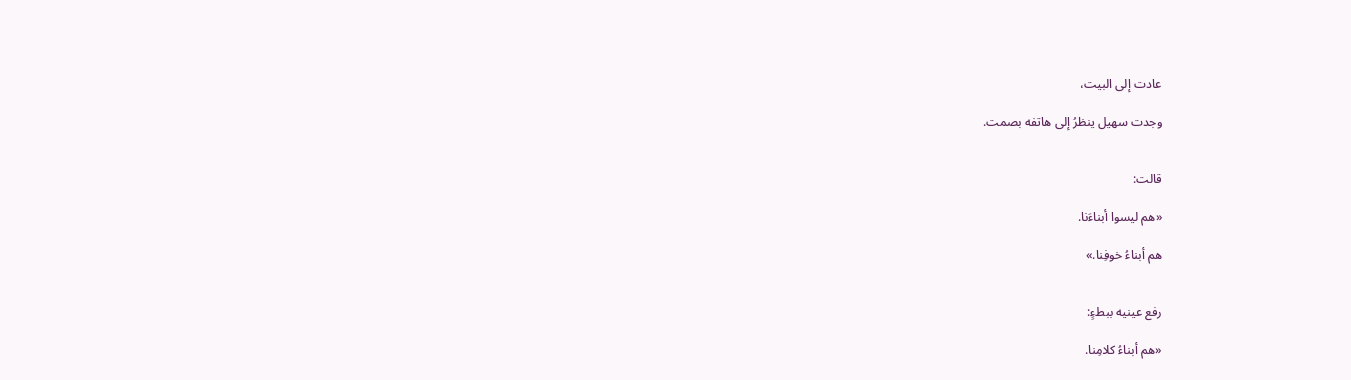عادت إلى البيت،

وجدت سهيل ينظرُ إلى هاتفه بصمت.


قالت:

«هم ليسوا أبناءَنا.

هم أبناءُ خوفِنا.»


رفع عينيه ببطءٍ:

«هم أبناءُ كلامِنا.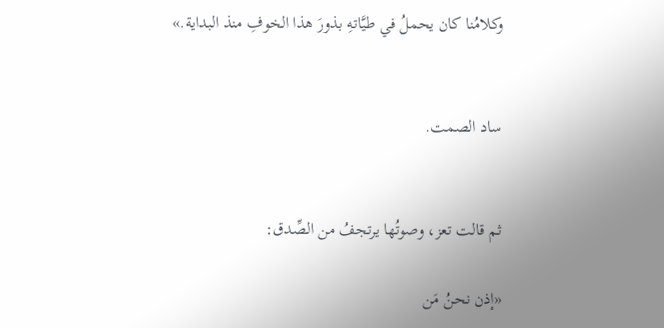وكلامُنا كان يحملُ في طيَّاتهِ بذورَ هذا الخوفِ منذ البداية.»


ساد الصمت.


ثم قالت تعز، وصوتُها يرتجفُ من الصِّدق:

«إذن نحنُ مَن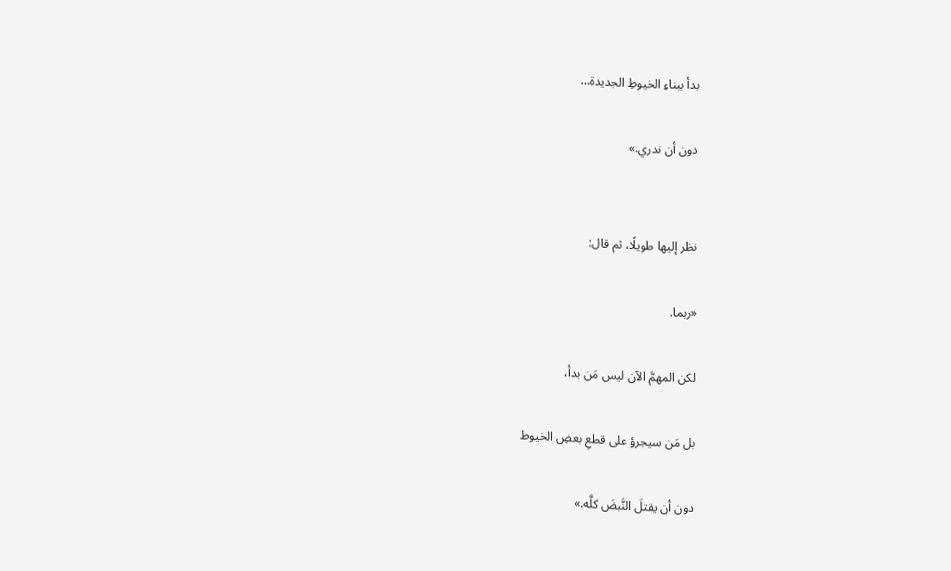بدأ ببناءِ الخيوطِ الجديدة…

دون أن ندري.»


نظر إليها طويلًا، ثم قال:

«ربما.

لكن المهمَّ الآن ليس مَن بدأ،

بل مَن سيجرؤ على قطعِ بعضِ الخيوط

دون أن يقتلَ النَّبضَ كلَّه.»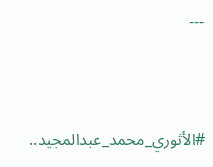---


#الأثوري_محمد_عبدالمجيد..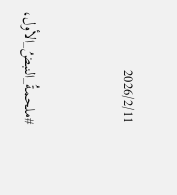2026/2/11


#ملحمةُ_النبضُ_الأول،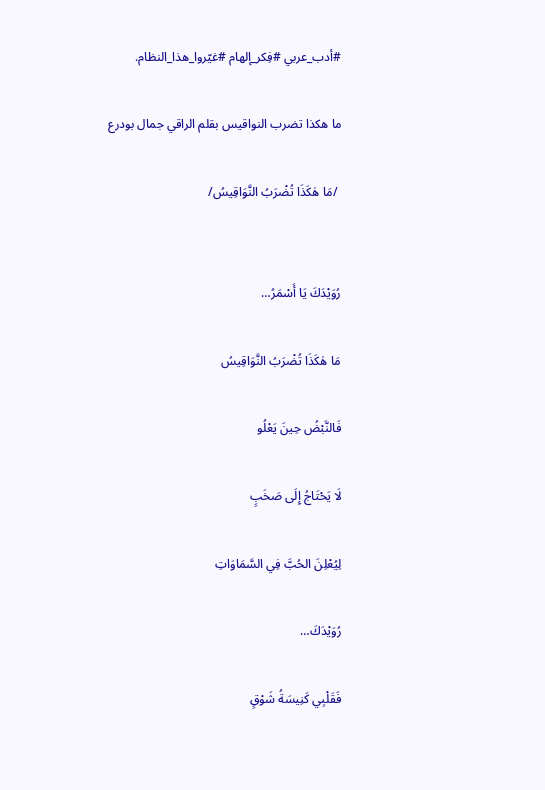#أدب_عربي #فِكر_إلهام #غيّروا_هذا_النظام.

ما هكذا تضرب النواقيس بقلم الراقي جمال بودرع

 /مَا هٰكَذَا تُضْرَبُ النَّوَاقِيسُ/


رُوَيْدَكَ يَا أَسْمَرُ…

مَا هٰكَذَا تُضْرَبُ النَّوَاقِيسُ

فَالنَّبْضُ حِينَ يَعْلُو

لَا يَحْتَاجُ إِلَى صَخَبٍ

لِيُعْلِنَ الحُبَّ فِي السَّمَاوَاتِ

رُوَيْدَكَ…

فَقَلْبِي كَنِيسَةُ شَوْقٍ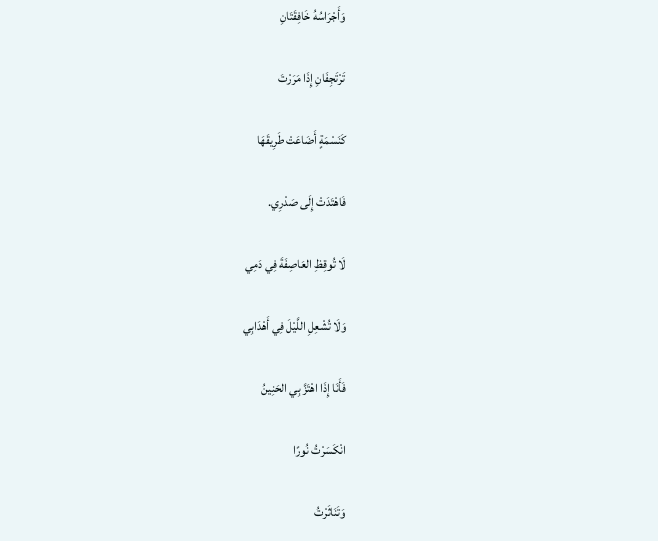وَأَجْرَاسُهُ خَافِقَتَانِ

تَرْتَجِفَانِ إِذَا مَرَرْتَ

كَنَسْمَةٍ أَضَاعَتْ طَرِيقَهَا

فَاهْتَدَتْ إِلَى صَدْرِي.

لَا تُوقِظِ العَاصِفَةَ فِي دَمِي

وَلَا تُشْعِلِ اللَّيْلَ فِي أَهْدَابِي

فَأَنَا إِذَا اهْتَزَّ بِي الحَنِينُ

انْكَسَرْتُ نُورًا

وَتَنَاثَرْتُ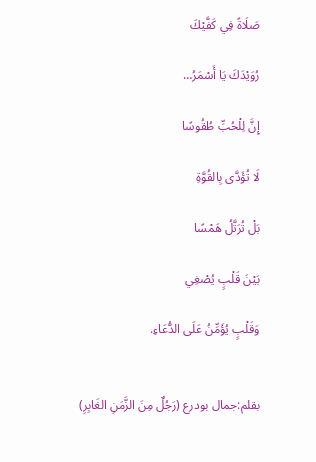صَلَاةً فِي كَفَّيْكَ

رُوَيْدَكَ يَا أَسْمَرُ…

إِنَّ لِلْحُبِّ طُقُوسًا

لَا تُؤَدَّى بِالقُوَّةِ

بَلْ تُرَتَّلُ هَمْسًا

بَيْنَ قَلْبٍ يُصْغِي

وَقَلْبٍ يُؤَمِّنُ عَلَى الدُّعَاءِ.


بقلم:جمال بودرع (رَجُلٌ مِنَ الزَّمَنِ الغَابِرِ)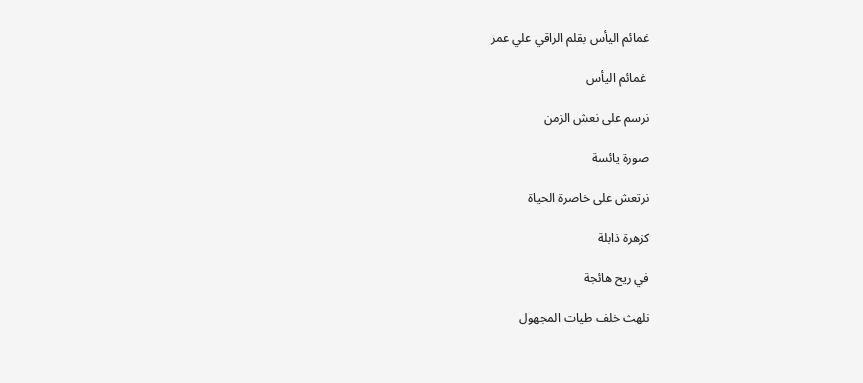غمائم اليأس بقلم الراقي علي عمر

 غمائم اليأس

نرسم على نعش الزمن

صورة يائسة

نرتعش على خاصرة الحياة

كزهرة ذابلة

في ريح هائجة

نلهث خلف طيات المجهول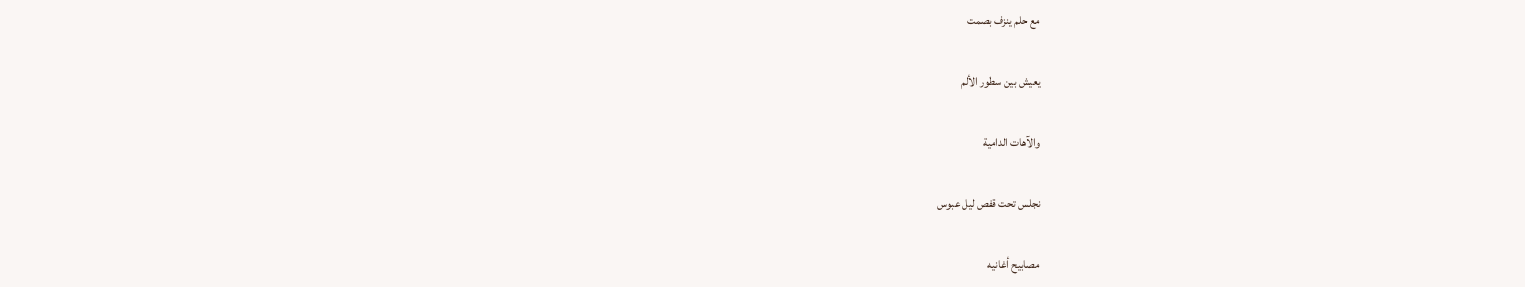مع حلم ينزف بصمت

يعيش بين سطور الألم

والآهات الدامية

نجلس تحت قفص ليل عبوس

مصابيح أغانيه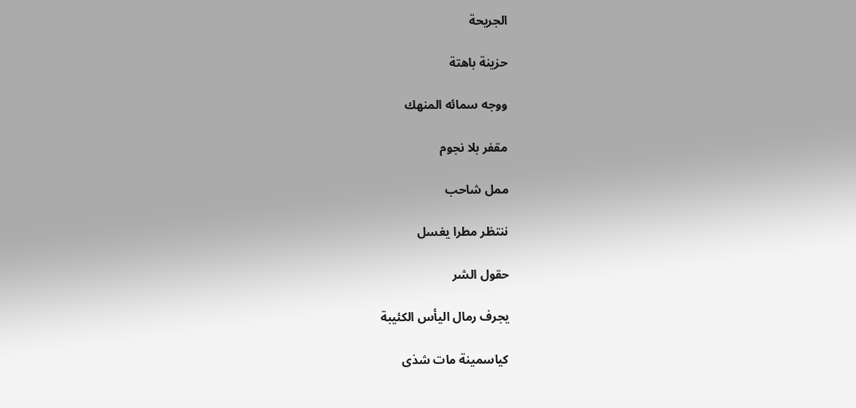الجريحة

حزينة باهتة

ووجه سمائه المنهك

مقفر بلا نجوم

ممل شاحب

ننتظر مطرا يغسل

حقول الشر

يجرف رمال اليأس الكئيبة

كياسمينة مات شذى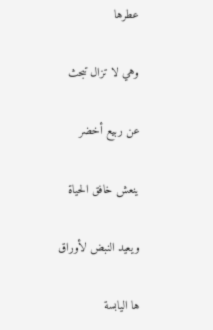عطرها

وهي لا تزال تبحث

عن ربيع أخضر

ينعش خافق الحياة

ويعيد النبض لأوراق

ها اليابسة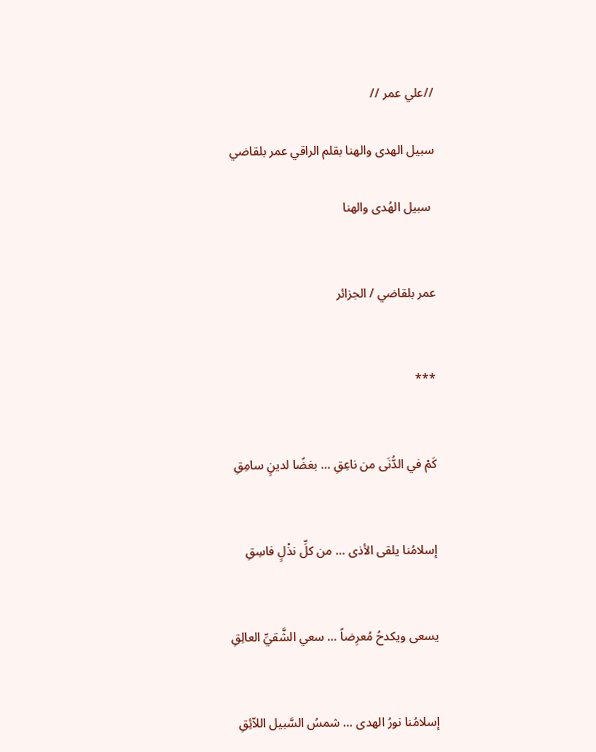//علي عمر //

سبيل الهدى والهنا بقلم الراقي عمر بلقاضي

 سبيل الهُدى والهنا


عمر بلقاضي / الجزائر


***


كَمْ في الدُّنَى من ناعِقِ … بغضًا لدينٍ سامِقِ


إسلامُنا يلقى الأذى … من كلِّ نذْلٍ فاسِقِ


يسعى ويكدحُ مُعرِضاً … سعي الشَّقيِّ العالِقِ


إسلامُنا نورُ الهدى … شمسُ السَّبيل اللاّئِقِ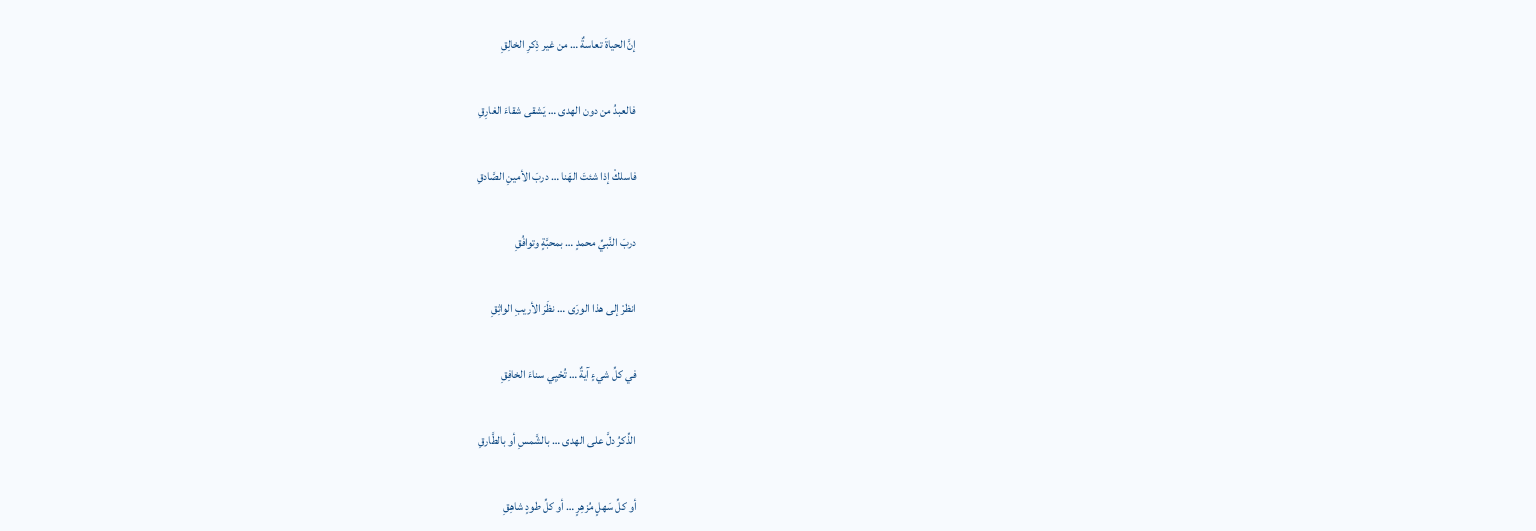إنَّ الحياةَ تعاسةٌ … من غير ذِكرِ الخالِقِ


فالعبدُ من دون الهدى … يَشقى شقاءَ الغارِقِ


فاسلكْ إذا شئتَ الهَنا … دربَ الأمينِ الصَّادقِ


دربَ النَّبيِّ محمدٍ … بمحبَّةٍ وتوافُقِ


انظرْ إلى هذا الورَى … نظَرَ الأريبِ الواثِقِ


في كلِّ شيءٍ آيةٌ … تُحْيِي سناءَ الخافِقِ


الذِّكرُ دلَّ على الهدى … بالشَّمسِ أو بالطَّارقِ


أو كلِّ سَهلٍ مُزهِرٍ … أو كلِّ طودٍ شاهِقِ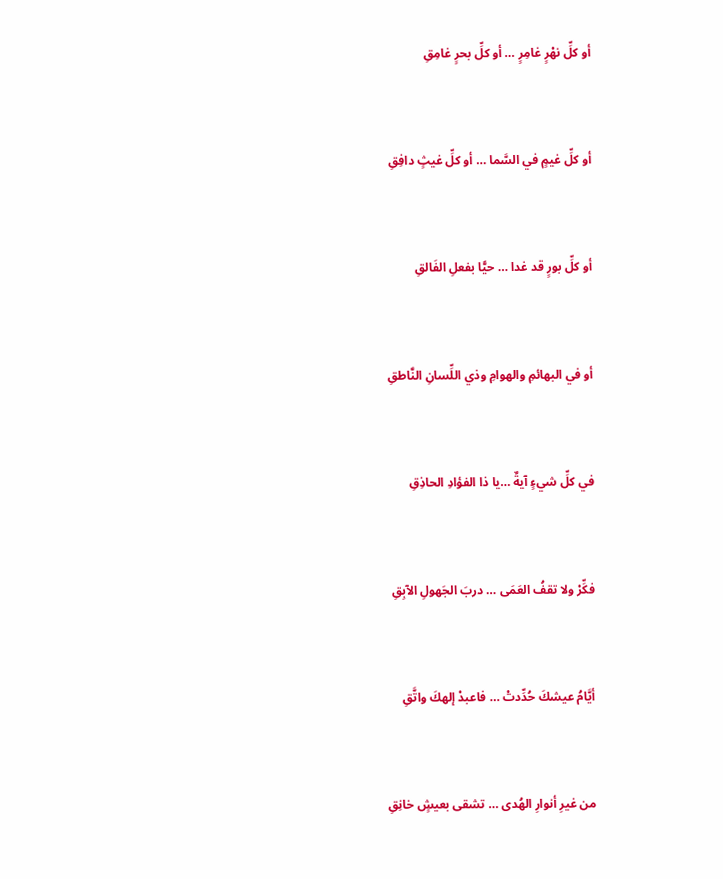أو كلِّ نهْرٍ غامِرٍ … أو كلِّ بحرٍ غامِقِ


أو كلِّ غيمٍ في السَّما … أو كلِّ غيثٍ دافِقِ


أو كلِّ بورٍ قد غدا … حيًّا بفعلِ الفَالقِ


أو في البهائمِ والهوامِ وذي اللِّسانِ النَّاطقِ


في كلِّ شيءٍ آيةٌ …يا ذا الفؤادِ الحاذِقِ


فكِّرْ ولا تقفُ العَمَى … دربَ الجَهولِ الآبِقِ


أيَّامُ عيشكَ حُدِّدتْ … فاعبدْ إلهكَ واتَّقِ


من غيرِ أنوارِ الهُدى … تشقى بعيشٍ خانِقِ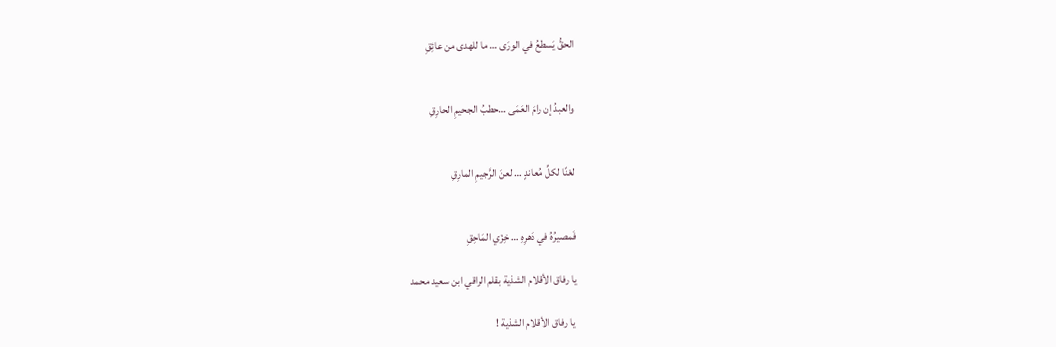الحقُّ يَسطعُ في الورَى … ما للهدى من عائِقِ


والعبدُ إن رامَ العَمَى …حطبُ الجحيمِ الحارِقِ


لعْنًا لكلِّ مُعاندٍ … لعنَ الرَّجيمِ المارِقِ


فَمصيرُهُ في دَهرِهِ … خِزْي المَاحِقِ

يا رفاق الأقلام الشذية بقلم الراقي ابن سعيد محمد

 يا رفاق الأقلام الشذية !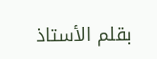بقلم الأستاذ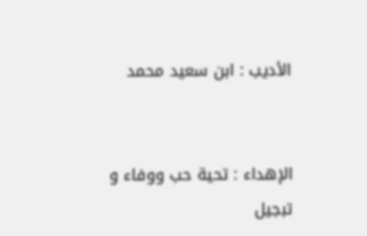الأديب : ابن سعيد محمد


الإهداء : تحية حب ووفاء و تبجيل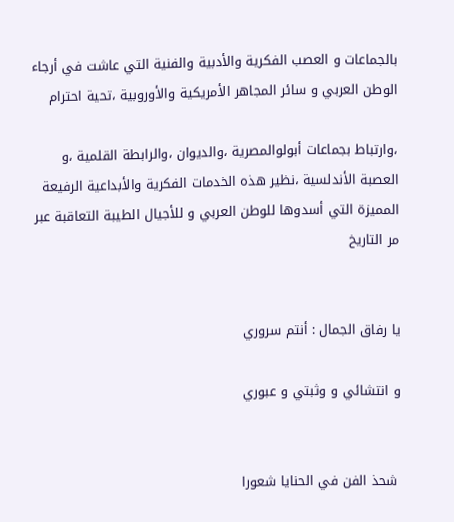بالجماعات و العصب الفكرية والأدبية والفنية التي عاشت في أرجاء الوطن العربي و سائر المجاهر الأمريكية والأوروبية ،تحية احترام

،وارتباط بجماعات أبولوالمصرية ،والديوان ،والرابطة القلمية ،و العصبة الأندلسية ،نظير هذه الخدمات الفكرية والأبداعية الرفيعة المميزة التي أسدوها للوطن العربي و للأجيال الطيبة التعاقبة عبر مر التاريخ


يا رفاق الجمال : أنتم سروري

و انتشائي و وثبتي و عبوري


 شحذ الفن في الحنايا شعورا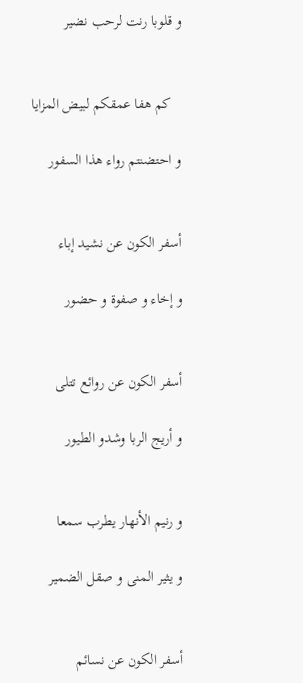و قلوبا رنت لرحب نضير


   كم هفا عمقكم لبيض المزايا

و احتضنتم رواء هذا السفور


أسفر الكون عن نشيد إباء

و إخاء و صفوة و حضور


أسفر الكون عن روائع تتلى

و أريج الربا وشدو الطيور


و رنيم الأنهار يطرب سمعا

و يثير المنى و صقل الضمير


أسفر الكون عن نسائم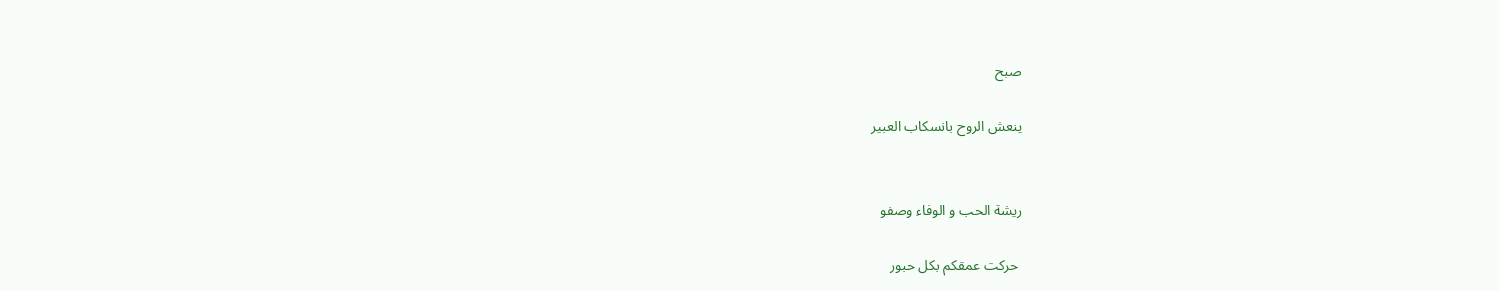صبح

ينعش الروح بانسكاب العبير


ريشة الحب و الوفاء وصفو

 حركت عمقكم بكل حبور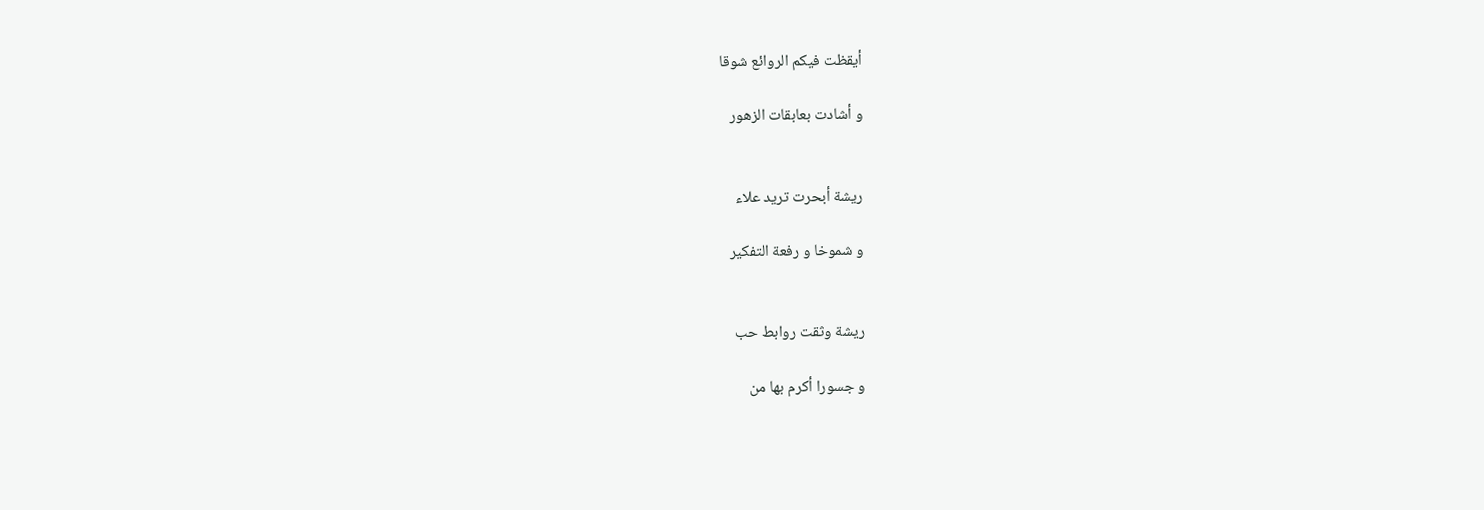أيقظت فيكم الروائع شوقا

و أشادت بعابقات الزهور


ريشة أبحرت تريد علاء

و شموخا و رفعة التفكير


ريشة وثقت روابط حب

و جسورا أكرم بها من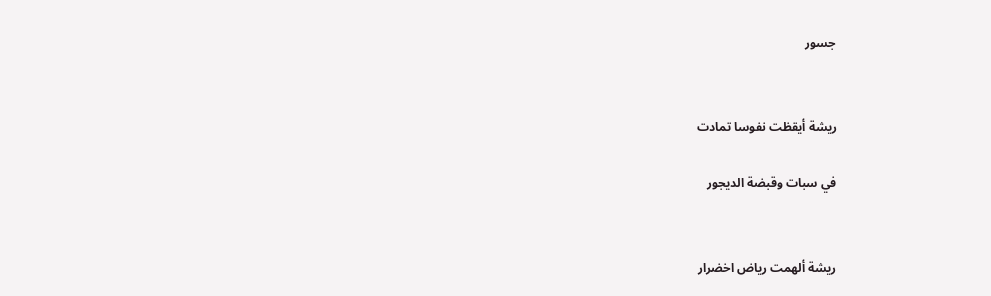جسور


ريشة أيقظت نفوسا تمادت

في سبات وقبضة الديجور


ريشة ألهمت رياض اخضرار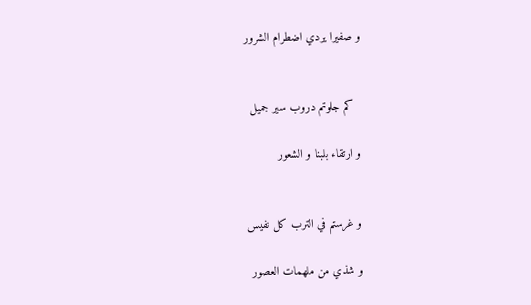و صفيرا يردي اضطرام الشرور


  كم جلوتم دروب سير جميل

و ارتقاء بلبنا و الشعور


و غرستم في الترب كل نفيس

و شذي من ملهمات العصور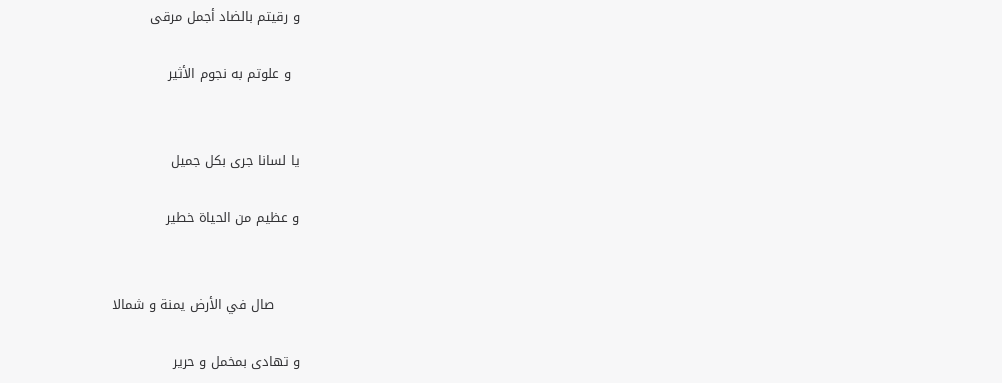و رقيتم بالضاد أجمل مرقى

  و علوتم به نجوم الأثير


يا لسانا جرى بكل جميل

و عظيم من الحياة خطير


      صال في الأرض يمنة و شمالا

و تهادى بمخمل و حرير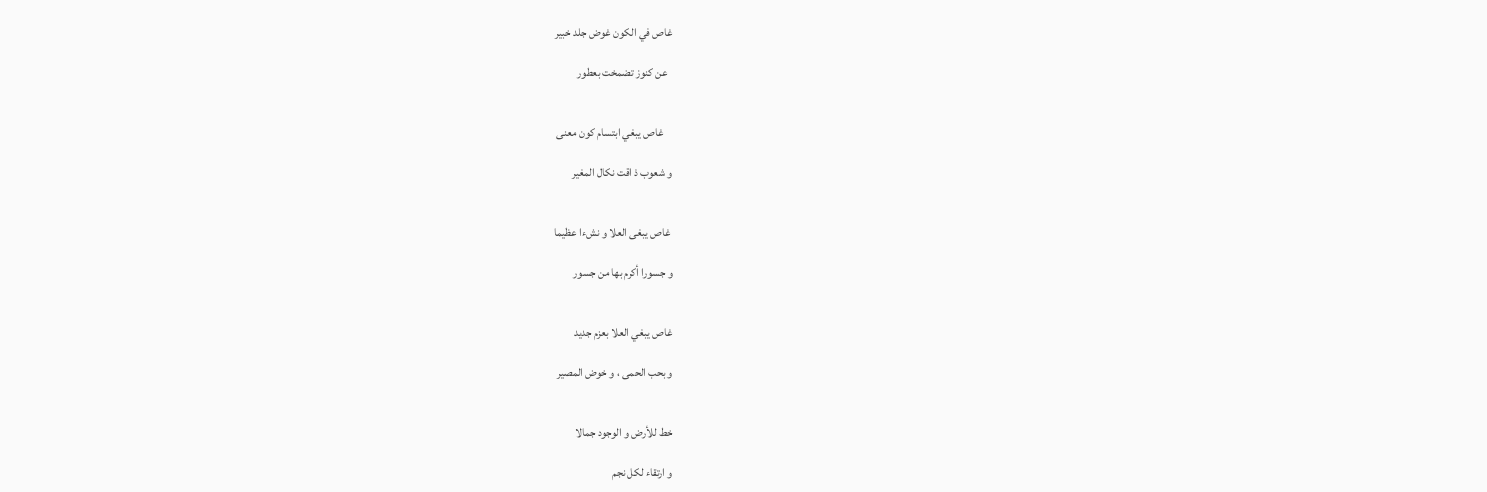غاص في الكون غوض جلد خبير

  عن كنوز تضمخت بعطور


    غاص يبغي ابتسام كون معنى

و شعوب ذ اقت نكال المغير


 غاص يبغى العلا و نشءا عظيما

و جسورا أكرم بها من جسور


غاص يبغي العلا بعزم جديد

و بحب الحمى ، و خوض المصير


خط للأرض و الوجود جمالا

و ارتقاء لكل نجم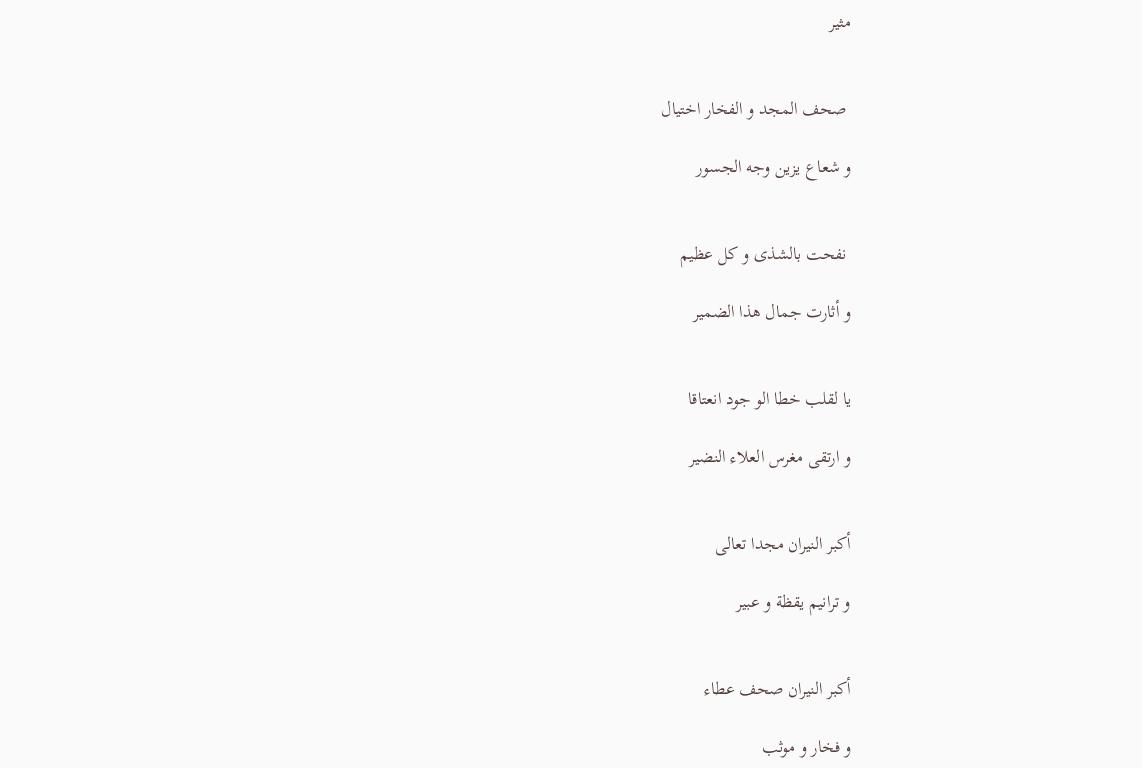مثير


 صحف المجد و الفخار اختيال

و شعاع يزين وجه الجسور


 نفحت بالشذى و كل عظيم

و أثارت جمال هذا الضمير


يا لقلب خطا الو جود انعتاقا

و ارتقى مغرس العلاء النضير


أكبر النيران مجدا تعالى

و ترانيم يقظة و عبير


أكبر النيران صحف عطاء

و فخار و موثب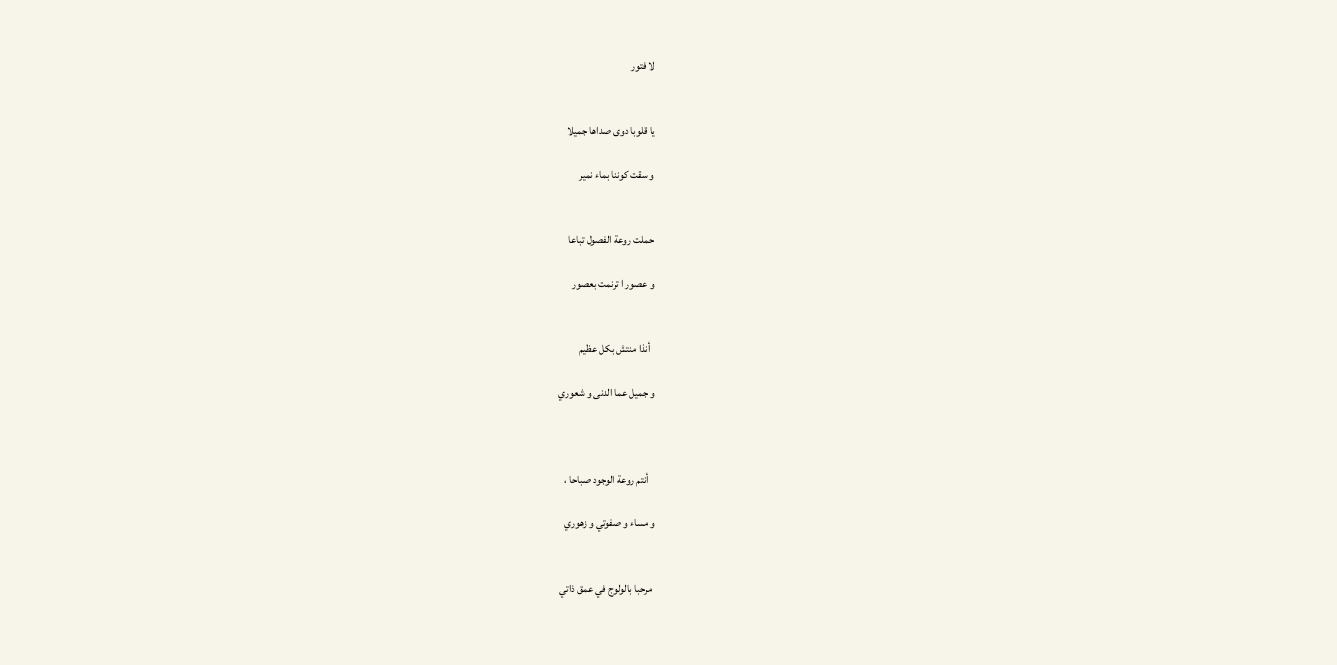لا فتور


يا قلوبا دوى صداها جميلا

و سقت كوننا بماء نمير


حملت روعة الفصول تباعا

و عصور ا ترنمت بعصور


  أنذا منتش بكل عظيم

و جميل عما الدنى و شعوري



   أنتم روعة الوجود صباحا ،

و مساء و صفوتي و زهوري


 مرحبا بالولوج في عمق ذاتي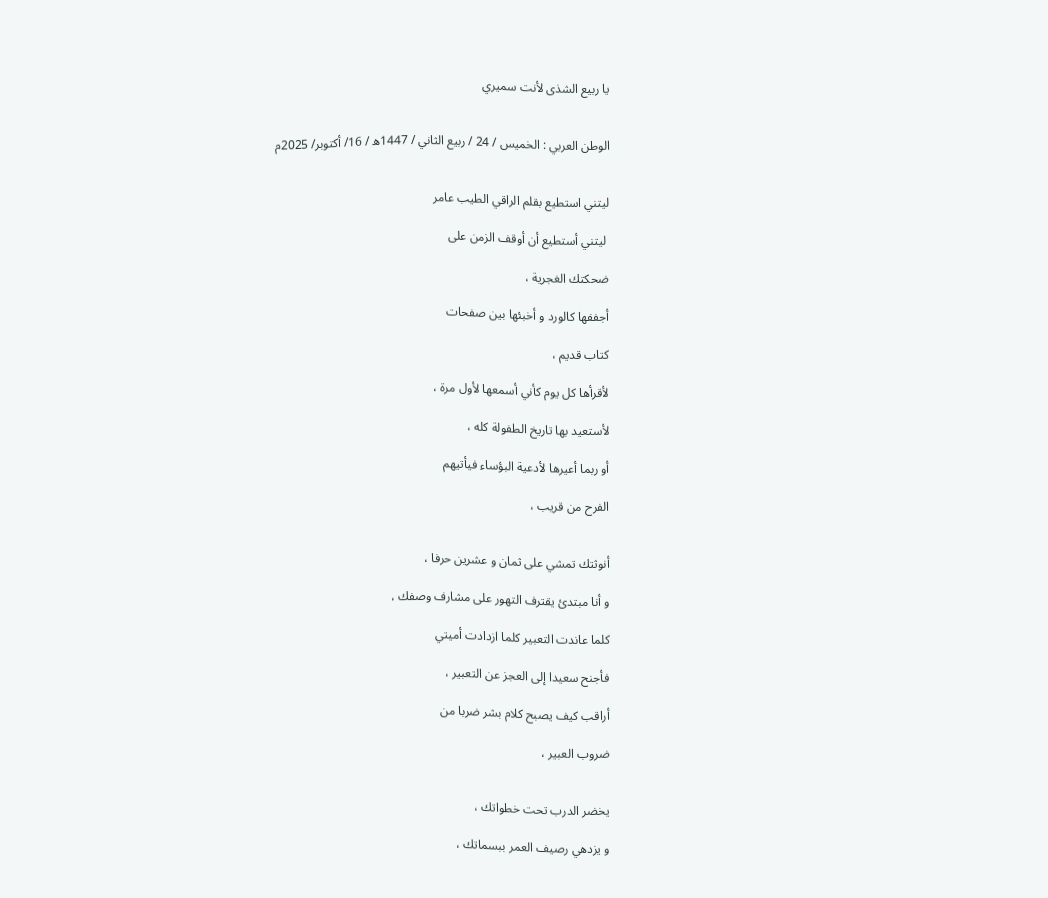يا ربيع الشذى لأنت سميري


الوطن العربي : الخميس / 24 / ربيع الثاني / 1447ه / 16/ أكتوبر/ 2025م


ليتني استطيع بقلم الراقي الطيب عامر

 ليتني أستطيع أن أوقف الزمن على

ضحكتك الغجرية ،

أجففها كالورد و أخبئها بين صفحات

كتاب قديم ،

لأقرأها كل يوم كأني أسمعها لأول مرة ،

لأستعيد بها تاريخ الطفولة كله ،

أو ربما أعيرها لأدعية البؤساء فيأتيهم

الفرح من قريب ،


أنوثتك تمشي على ثمان و عشرين حرفا ،

و أنا مبتدئ يقترف التهور على مشارف وصفك ،

كلما عاندت التعبير كلما ازدادت أميتي

فأجنح سعيدا إلى العجز عن التعبير ،

أراقب كيف يصبح كلام بشر ضربا من

ضروب العبير ،


يخضر الدرب تحت خطواتك ،

و يزدهي رصيف العمر ببسماتك ،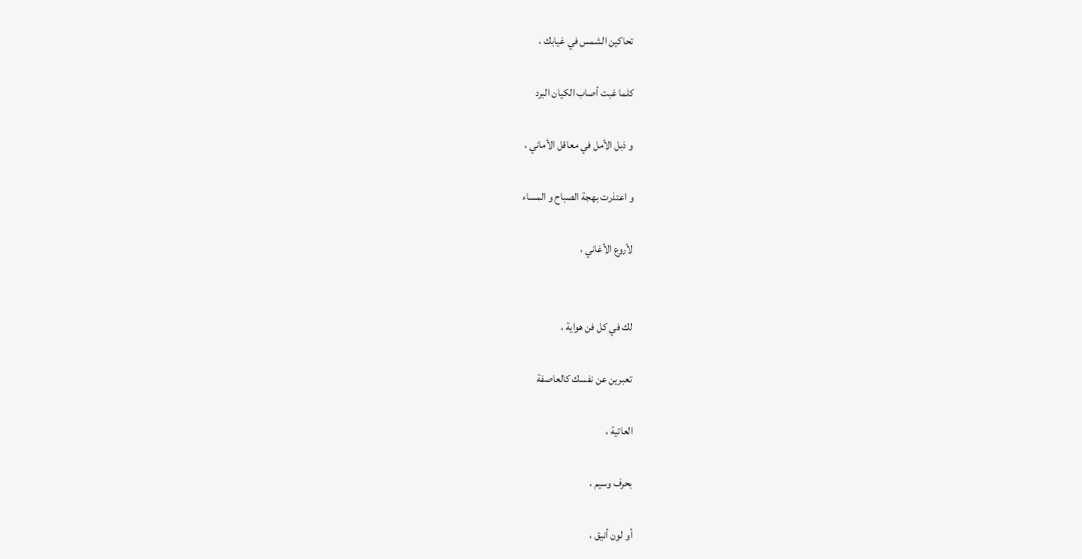تحاكين الشمس في غيابك ،

كلما غبت أصاب الكيان البرد

و ذبل الأمل في معاقل الأماني ،

و اعتذرت بهجة الصباح و المساء

لأروع الأغاني ،


لك في كل فن هواية ،

تعبرين عن نفسك كالعاصفة

العاتية ،

بحرف وسيم ،

أو لون أنيق ،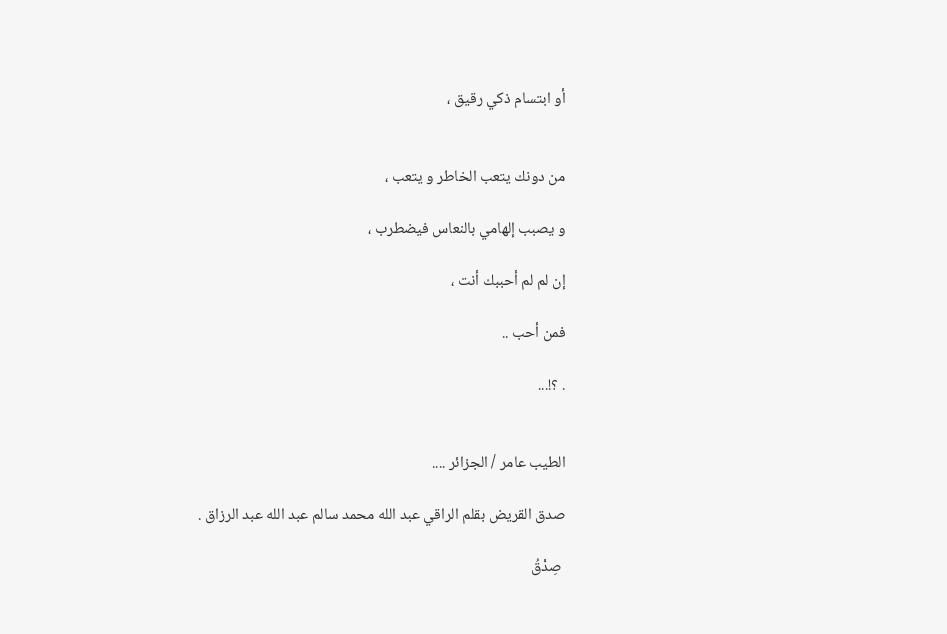أو ابتسام ذكي رقيق ،


من دونك يتعب الخاطر و يتعب ،

و يصبب إلهامي بالنعاس فيضطرب ،

إن لم لم أحببك أنت ،

فمن أحب ..

. ؟!...


الطيب عامر / الجزائر ....

صدق القريض بقلم الراقي عبد الله محمد سالم عبد الله عبد الرزاق .

 صِدْقُ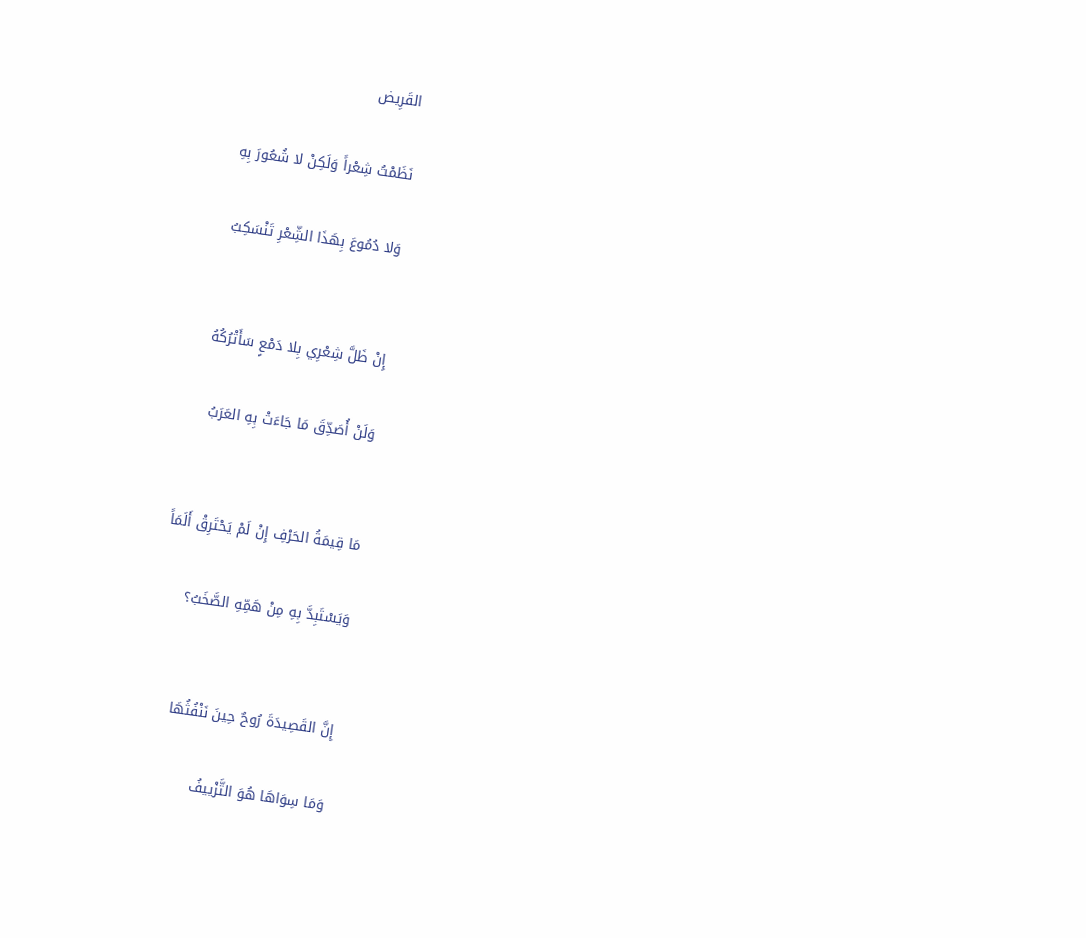القَرِيض

نَظَمْتُ شِعْراً وَلَكِنْ لا شُعُورَ بِهِ

وَلا دُمُوعَ بِهَذَا الشِّعْرِ تَنْسَكِبُ


إِنْ ظَلَّ شِعْرِي بِلا دَمْعٍ سَأَتْرُكُهُ

وَلَنْ أُصَدِّقَ مَا جَاءَتْ بِهِ العَرَبُ


مَا قِيمَةُ الحَرْفِ إِنْ لَمْ يَحْتَرِقْ أَلَمَاً

وَيَسْتَبِدَّ بِهِ مِنْ هَمِّهِ الصَّخَبُ؟


إِنَّ القَصِيدَةَ رُوحٌ حِينَ نَنْفُثُهَا

وَمَا سِوَاهَا هُوَ التَّزْييفُ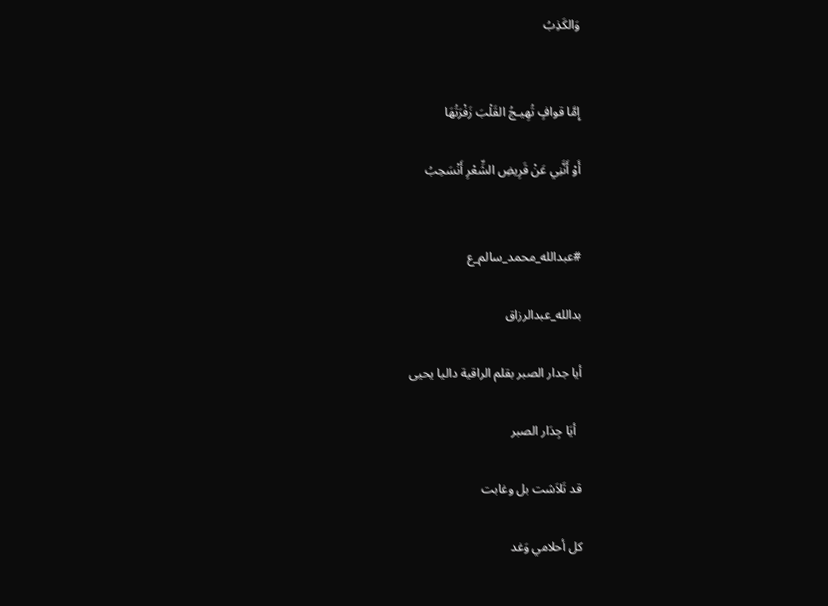وَالكَذِبُ


إِمَّا قوافٍ تُهِيـجُ القَلْبَ زَفْرَتُهَا

أَوْ أَنَّنِي عَنْ قَرِيضِ الشِّعْرِ أَنْسَحِبُ


#عبدالله_محمد_سالم_ع

بدالله_عبدالرزاق

أيا جدار الصبر بقلم الراقية داليا يحيى

  أيَا جِدَار الصبر

قد تَلاَشت بل وغابت

كل أحلامي وَغد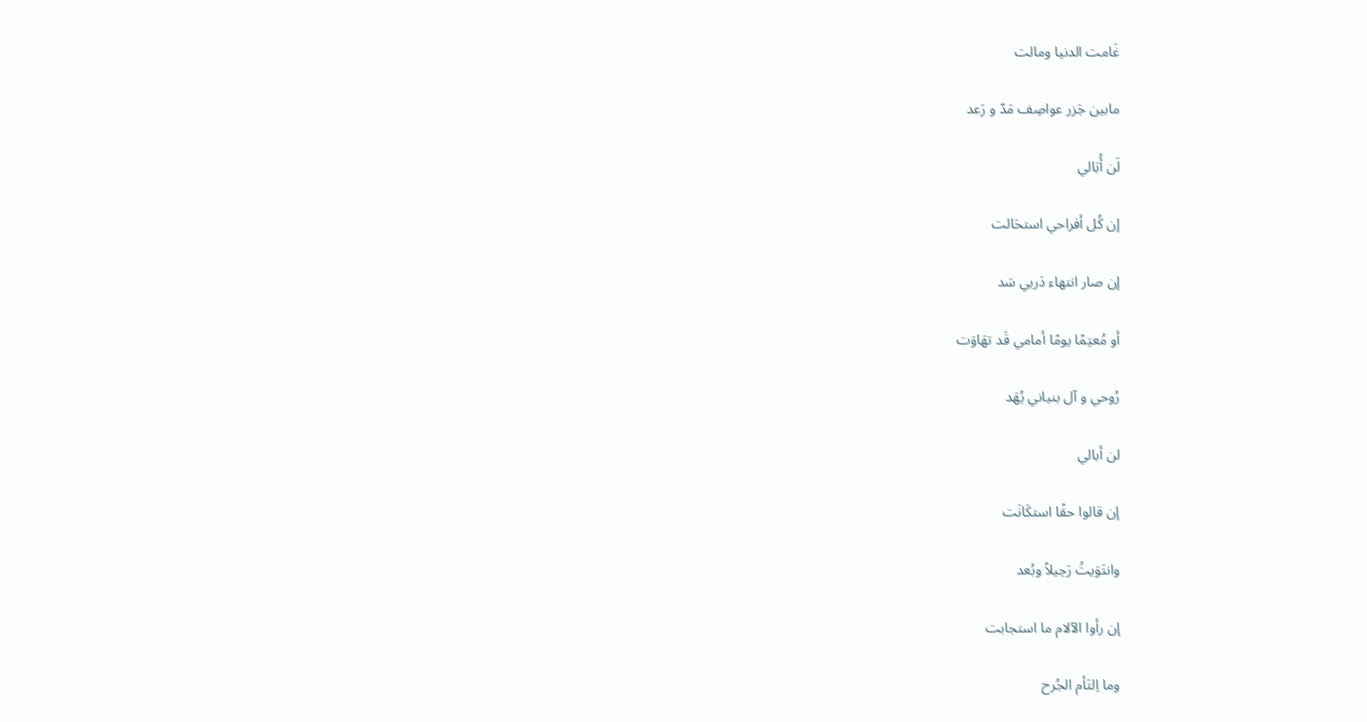غَامت الدنيا ومالت

مابين جَزر عواصِف مَدّ و رَعد

لَن أُبَالي

إن كُل أفراحي استحَالت

إن صار انتهاء دَربي سَد

أو مُعتِمًا يومًا أمامي قَد تهَاوَت

رُوحي و آل بنياني يُهَد

لن أبالي

إن قالوا حقًا استكَانَت

وانتَوَيتُ رَحِيلاً وبُعد

إن رأوا الآلام ما استجابت

وما اِلتَأم الجُرح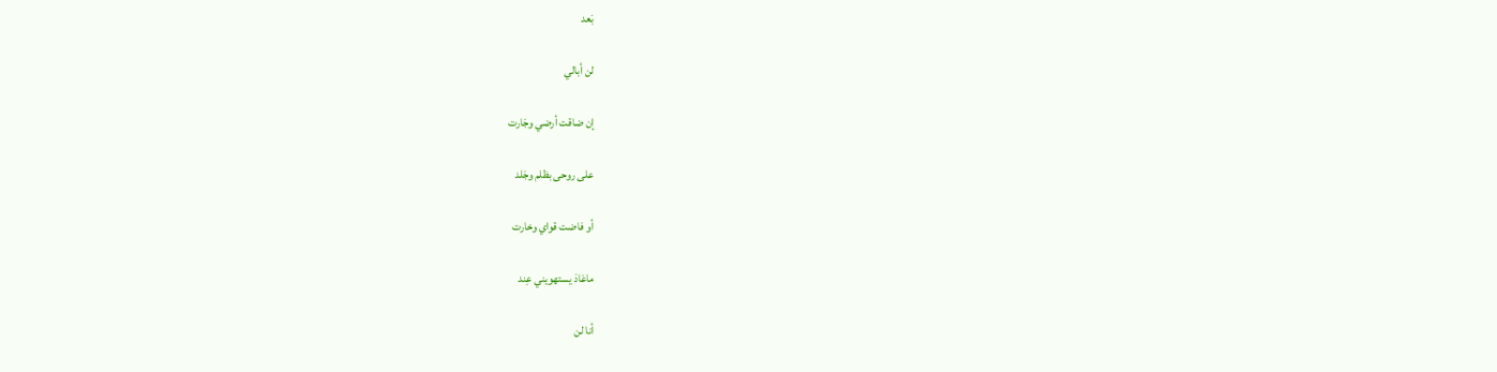بَعد

لن أبالي

إن ضاقت أرضي وجَارت

على روحى بظلم وجَلد

أو فاضت قواي وخارت

ماعَادَ يستهويني عِند

أنا لن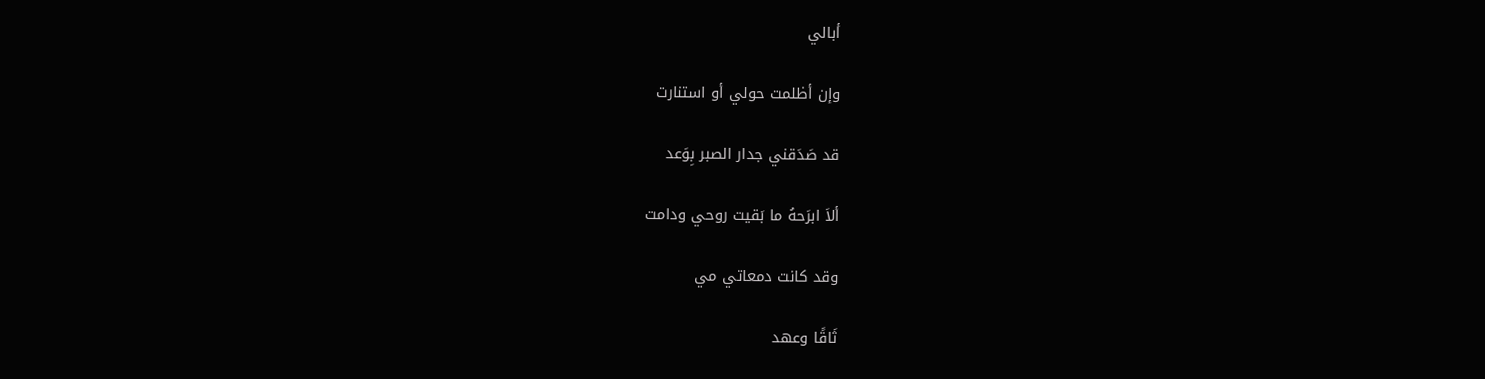أبالي

وإن أظلمت حولي أو استنارت

قد صَدَقني جدار الصبر بِوَعد

ألاَ ابرَحهُ ما بَقيت روحي ودامت

وقد كانت دمعاتي مي

ثَاقًا وعهد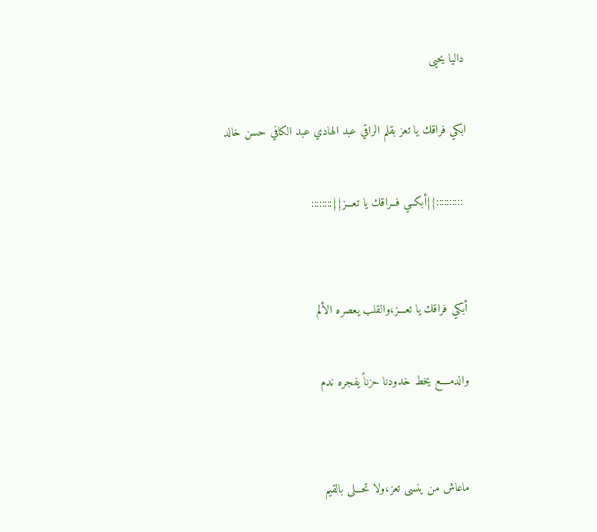داليا يحيى

ابكي فراقك يا تعز بقلم الراقي عبد الهادي عبد الكافي حسن خالد

 ::::::::::{{أبكــي فــراقك يا تعـــز}}::::::::


أبكي فراقك يا تعـــز،والقلب يعصره الألم

والدمــــع يخط خدودنا حزناً يفجره ندم


ماعاش من ينسى تعز،ولا تحـــلى بالقيم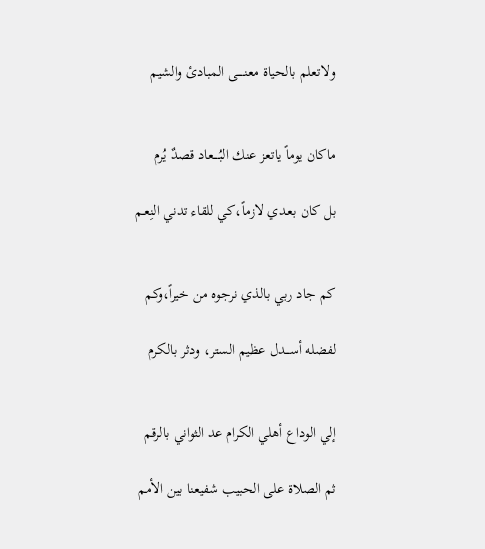ولاتعلم بالحياة معنـــــى المبادئ والشيم


ماكان يوماً ياتعز عنك البُــــعاد قصدٌ يُرم

بل كان بعـدي لازماً،كي للقاء تدني النِعـم


كم جاد ربي بالذي نرجوه من خيراً،وكم

لفضله أســـدل عظيم الستر، ودثر بالكرم


إلي الوداع أهلي الكرام عد الثواني بالرقم

ثم الصلاة على الحبيب شفيعنا بين الأمم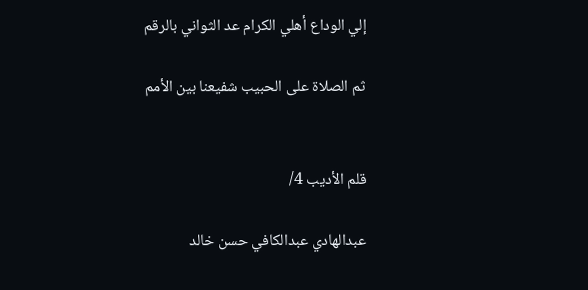إلي الوداع أهلي الكرام عد الثواني بالرقم

ثم الصلاة على الحبيب شفيعنا بين الأمم


قلم الأديب 4/

عبدالهادي عبدالكافي حسن خالد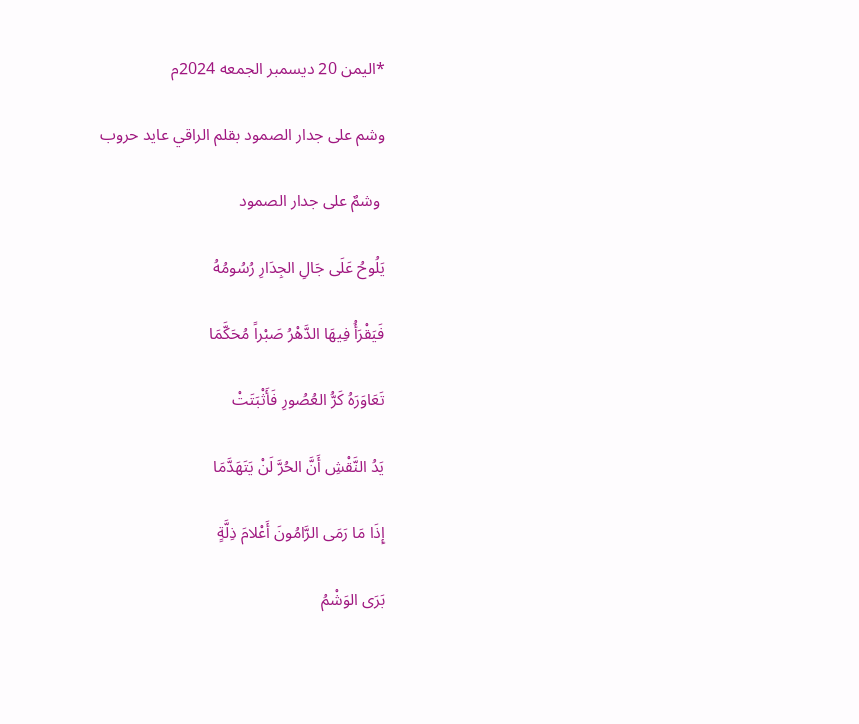*اليمن 20 ديسمبر الجمعه 2024م

وشم على جدار الصمود بقلم الراقي عايد حروب

 وشمٌ على جدار الصمود

يَلُوحُ عَلَى جَالِ الجِدَارِ رُسُومُهُ

فَيَقْرَأُ فِيهَا الدَّهْرُ صَبْراً مُحَكَّمَا

تَعَاوَرَهُ كَرُّ العُصُورِ فَأَثْبَتَتْ

يَدُ النَّقْشِ أَنَّ الحُرَّ لَنْ يَتَهَدَّمَا

إِذَا مَا رَمَى الرَّامُونَ أَعْلامَ ذِلَّةٍ

بَرَى الوَشْمُ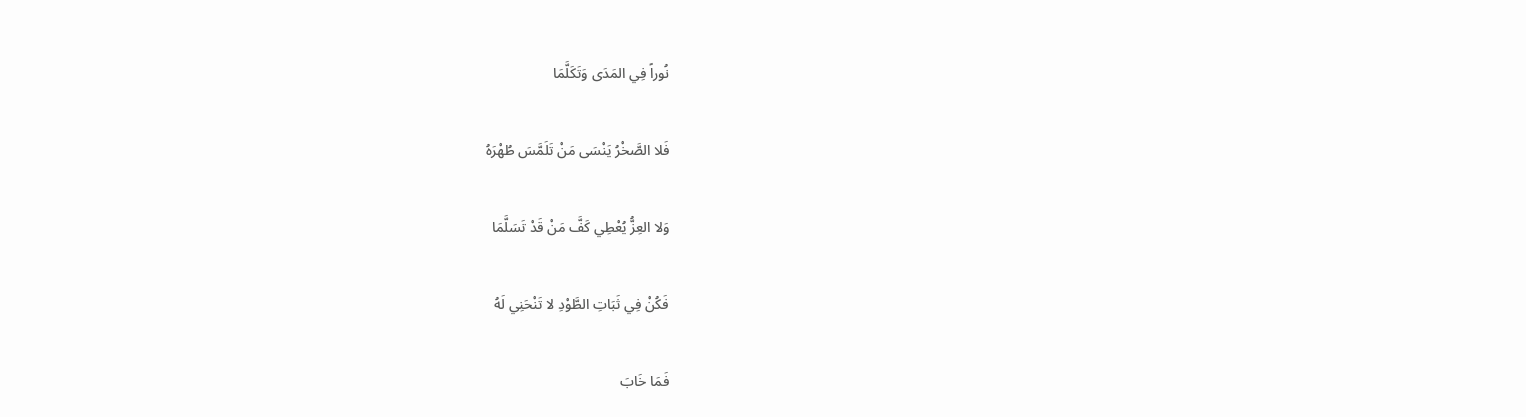نُوراً فِي المَدَى وَتَكَلَّمَا

فَلا الصَّخْرُ يَنْسَى مَنْ تَلَمَّسَ طُهْرَهُ

وَلا العِزُّ يُعْطِي كَفَّ مَنْ قَدْ تَسَلَّمَا

فَكُنْ فِي ثَبَاتِ الطَّوْدِ لا تَنْحَنِي لَهُ

فَمَا خَابَ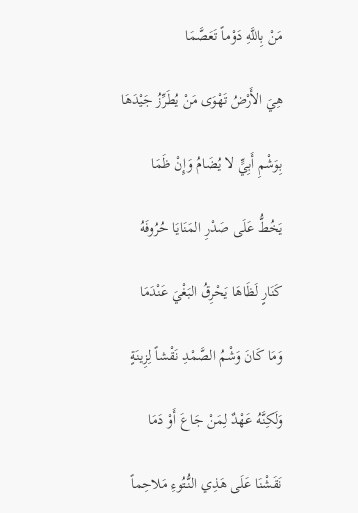مَنْ بِاللَّهِ دَوْماً تَعَصَّمَا

هِيَ الأَرْضُ تَهْوَى مَنْ يُطَرِّزُ جَيْدَهَا

بِوَشْمِ أَبِيٍّ لا يُضَامُ وَإِنْ ظَمَا

يَخُطُّ عَلَى صَدْرِ المَنَايَا حُرُوفَهُ

كَنَارٍ لَظَاهَا يَحْرِقُ البَغْيَ عَنْدَمَا

وَمَا كَانَ وَشْمُ الصَّمْدِ نَقْشاً لِزِينَةٍ

وَلَكِنَّهُ عَهْدٌ لِمَنْ جَاعَ أَوْ دَمَا

نَقَشْنَا عَلَى هَذِي النُّتُوءِ مَلاحِماً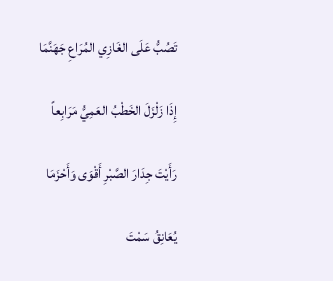تَصُبُّ عَلَى الغَازِي المُرَاعِ جَهَنَّمَا

إِذَا زَلْزَلَ الخَطْبُ العَمِيُّ مَرَابِعاً

رَأَيْتَ جِدَارَ الصَّبْرِ أَقْوَى وَأَحْزَمَا

يُعَانِقُ سَمْتَ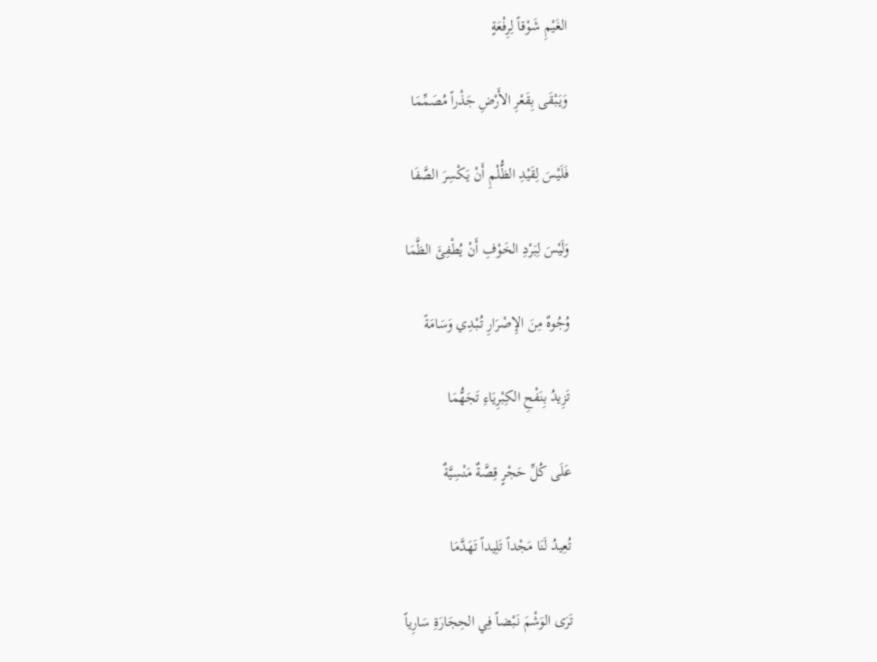الغَيْمِ شَوْقاً لِرِفْعَةٍ

وَيَبْقَى بِقَعْرِ الأَرْضِ جَذْراً مُصَمِّمَا

فَلَيْسَ لِقَيْدِ الظُّلْمِ أَنْ يَكْسِرَ الصَّفَا

وَلَيْسَ لِبَرْدِ الخَوْفِ أَنْ يُطْفِئَ الظَّمَا

وُجُوهٌ مِنَ الإِصْرَارِ تُبْدِي وَسَامَةً

تَزِيدُ بِنَفْحِ الكِبْرِيَاءِ تَجَهُّمَا

عَلَى كُلِّ حَجْرٍ قِصَّةٌ مَنْسِيَّةٌ

تُعِيدُ لَنَا مَجْداً تَلِيداً تَهَدَّمَا

تَرَى الوَشْمَ نَبْضاً فِي الحِجَارَةِ سَارِياً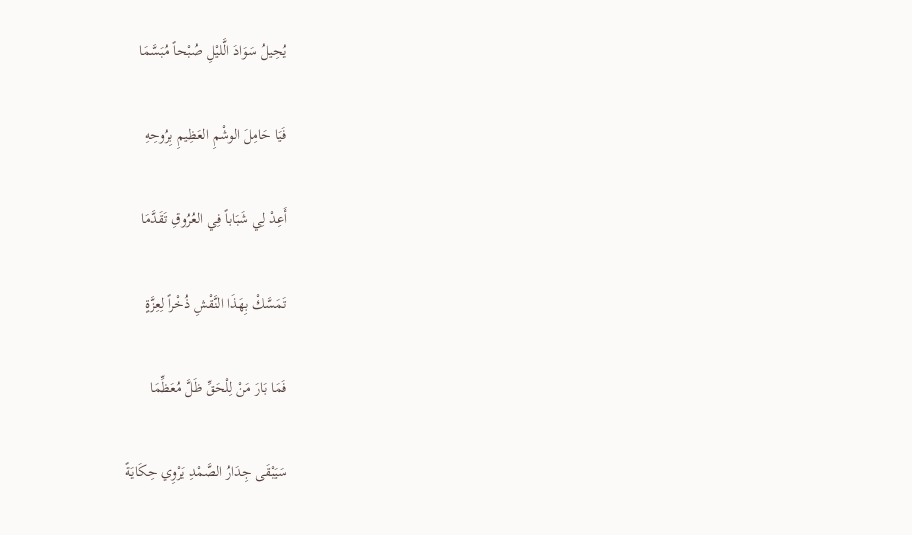يُحِيلُ سَوَادَ الَّليْلِ صُبْحاً مُبَسَّمَا

فَيَا حَامِلَ الوشْمِ العَظِيمِ بِرُوحِهِ

أَعِدْ لِي شَبَاباً فِي العُرُوقِ تَقَدَّمَا

تَمَسَّكْ بِهَذَا النَّقْشِ ذُخْراً لِعِزَّةٍ

فَمَا بَارَ مَنْ لِلْحَقِّ ظَلَّ مُعَظِّمَا

سَيَبْقَى جِدَارُ الصَّمْدِ يَرْوِي حِكَايَةً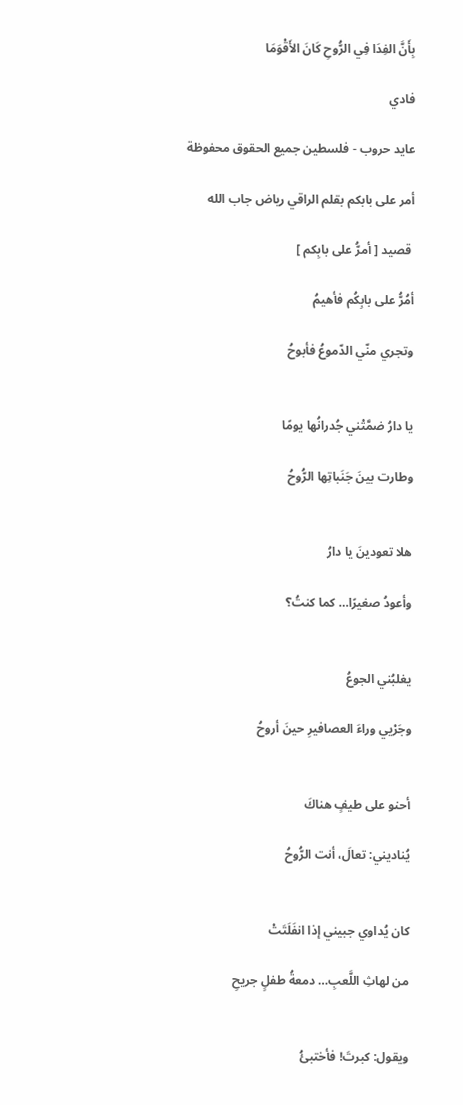بِأَنَّ الفِدَا فِي الرُّوحِ كَانَ الأَقْوَمَا

فادي

عايد حروب - فلسطين جميع الحقوق محفوظة

أمر على بابكم بقلم الراقي رياض جاب الله

 قصيد [ أمرُّ على بابِكم ]

أمُرُّ على بابِكُم فأهيمُ

وتجري منّي الدّموعُ فأبوحُ


يا دارُ ضمَّتْني جُدرانُها يومًا

وطارت بينَ جَنَباتِها الرُّوحُ


هلا تعودينَ يا دارُ

وأعودُ صغيرًا… كما كنتُ؟


يغلبُني الجوعُ

وجَرْيي وراءَ العصافيرِ حينَ أروحُ


أحنو على طيفٍ هناكَ

يُناديني: تعالَ، أنت الرُّوحُ


كان يُداوي جبيني إذا انفَلَتَتْ

من لهاثِ اللَّعبِ… دمعةُ طفلٍ جريحِ


ويقول: كبرتَ! فأختبئُ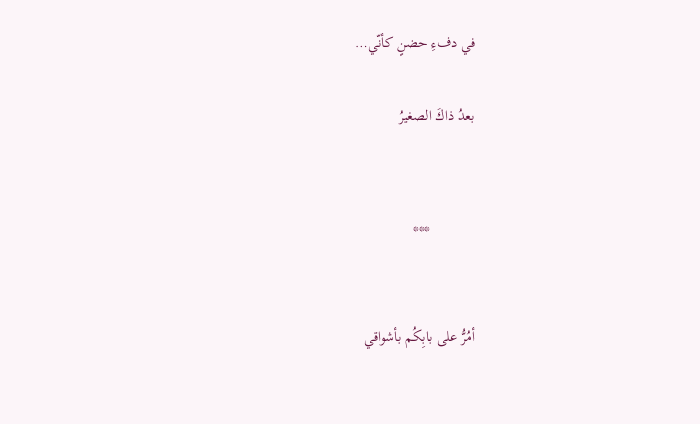في دفءِ حضنٍ كأنّي…

بعدُ ذاكَ الصغيرُ


            ***


أمُرُّ على بابِكُم بأشواقي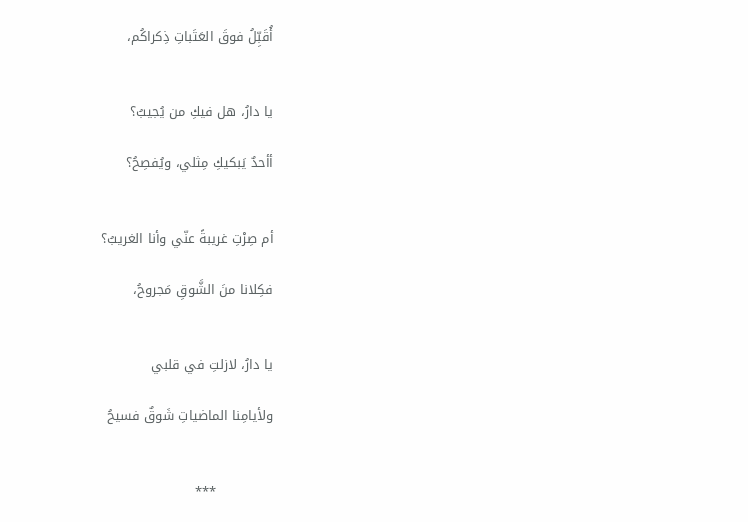أُقَبِّلُ فوقَ العَتَباتِ ذِكراكُم،


يا دارُ، هل فيكِ من يُجيبُ؟

أأحدٌ يَبكيكِ مِثلي، ويُفصِحُ؟


أم صِرْتِ غريبةً عنّي وأنا الغريبُ؟

فكِلانا منَ الشَّوقِ مَجروحُ،


يا دارُ، لازلتِ في قلبي

ولأيامِنا الماضياتِ شَوقٌ فسيحُ


             ***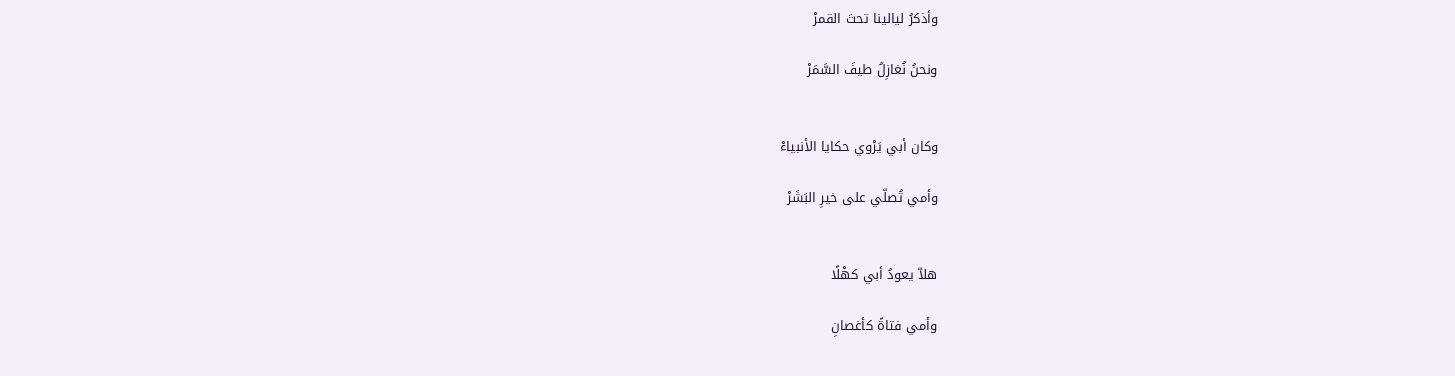وأذكرُ ليالينا تحتَ القمرْ

ونحنُ نُغازِلُ طيفَ السَّمَرْ


وكان أبي يَرْوي حكايا الأنبياءْ

وأمي تُصلّي على خيرِ البَشَرْ


هلاّ يعودُ أبي كهْلًا

وأمي فتاةً كأغصانِ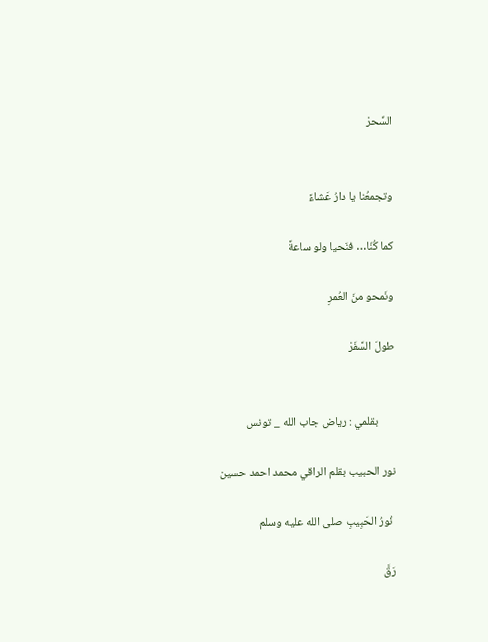السِّحرْ


وتجمعُنا يا دارُ عَشاءً

كما كُنّا… فنَحيا ولو ساعةً

ونَمحو منَ العُمرِ

طولَ السَّفَرْ


      بقلمي : رياض جاب الله _ تونس

نور الحبيب بقلم الراقي محمد احمد حسين

 نُورُ الحَبِيبِ صلى الله عليه وسلم

رَقَّ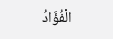الْفُؤَادُ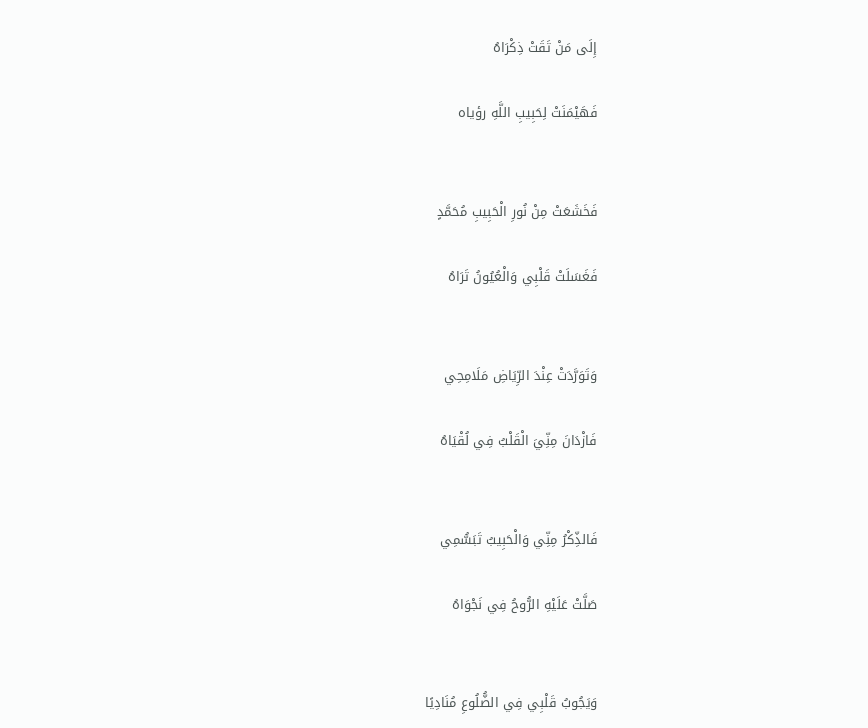إِلَى مَنْ تَقَتْ ذِكْرَاهُ

فَهَيْمَنَتْ لِحَبِيبِ اللَّهِ رؤياه


فَخَشَعَتْ مِنْ نُورِ الْحَبِيبِ مُحَمَّدٍ

فَغَسَلَتْ قَلْبِي وَالْعُيُونُ تَرَاهُ


وَتَوَرَّدَتْ عِنْدَ الرِّيَاضِ مَلَامِحِي

فَازْدَانَ مِنِّيَ الْقَلْبُ فِي لُقْيَاهُ


فَالذِّكْرُ مِنِّي وَالْحَبِيبُ تَبَسُّمِي

صَلَّتْ عَلَيْهِ الرُّوحُ فِي نَجْوَاهُ


وَيَجُوبُ قَلْبِي فِي الضُّلُوعِ مُنَادِيًا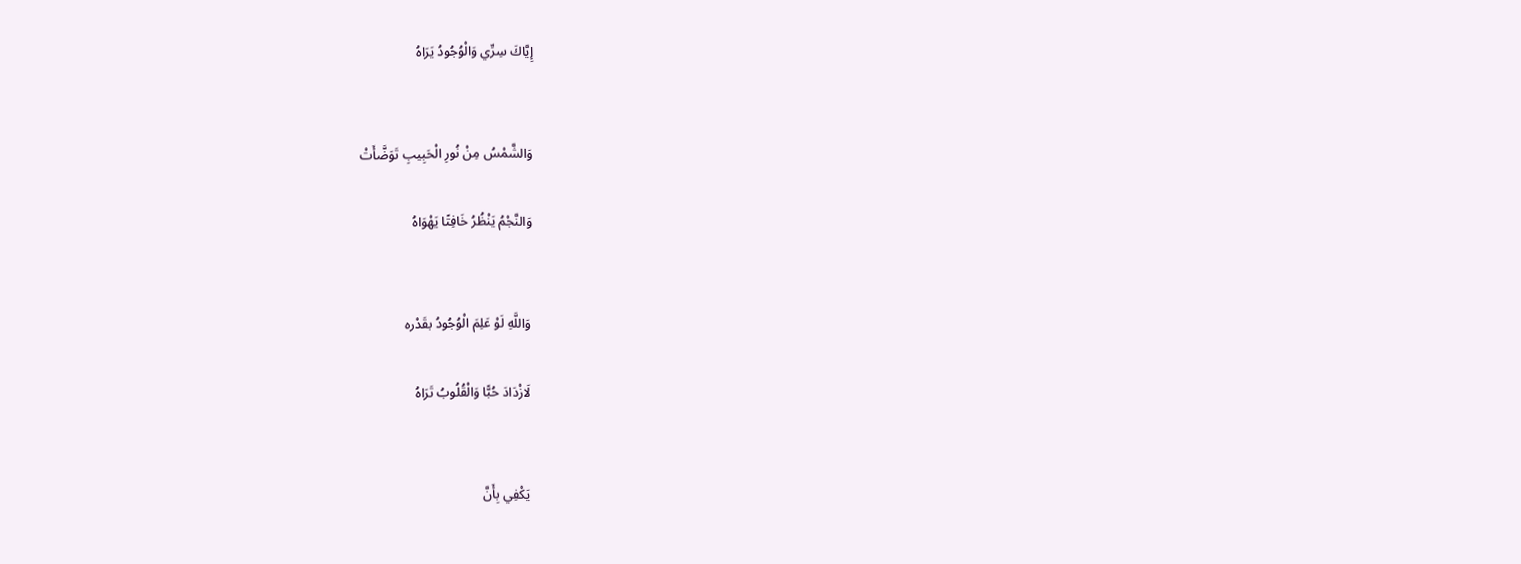إِيَّاكَ سِرِّي وَالْوُجُودُ يَرَاهُ


وَالشَّمْسُ مِنْ نُورِ الْحَبِيبِ تَوَضَّأَتْ

وَالنَّجْمُ يَنْظُرُ خَافِتًا يَهْوَاهُ


وَاللَّهِ لَوْ عَلِمَ الْوُجُودُ بقَدْره

لَازْدَادَ حُبًّا وَالْقُلُوبُ تَرَاهُ


يَكْفِي بِأَنَّ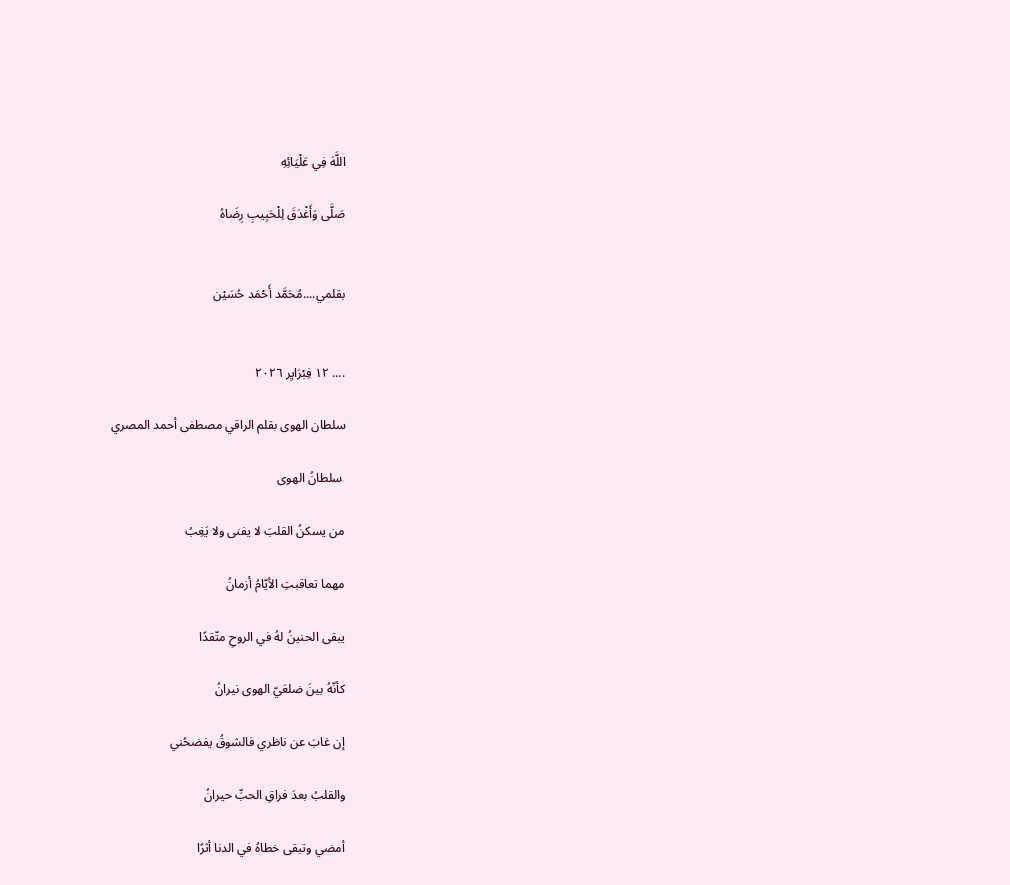اللَّهَ فِي عَلْيَائِهِ

صَلَّى وَأَغْدَقَ لِلْحَبِيبِ رِضَاهُ


بقلمي....مُحَمَّد أَحْمَد حُسَيْن


.... ١٢ فِبْرَايِر ٢٠٢٦

سلطان الهوى بقلم الراقي مصطفى أحمد المصري

 سلطانُ الهوى

من يسكنُ القلبَ لا يفنى ولا يَغِبُ

مهما تعاقبتِ الأيّامُ أزمانُ

يبقى الحنينُ لهُ في الروحِ متّقدًا

كأنّهُ بينَ ضلعَيّ الهوى نيرانُ

إن غابَ عن ناظري فالشوقُ يفضحُني

والقلبُ بعدَ فراقِ الحبِّ حيرانُ

أمضي وتبقى خطاهُ في الدنا أثرًا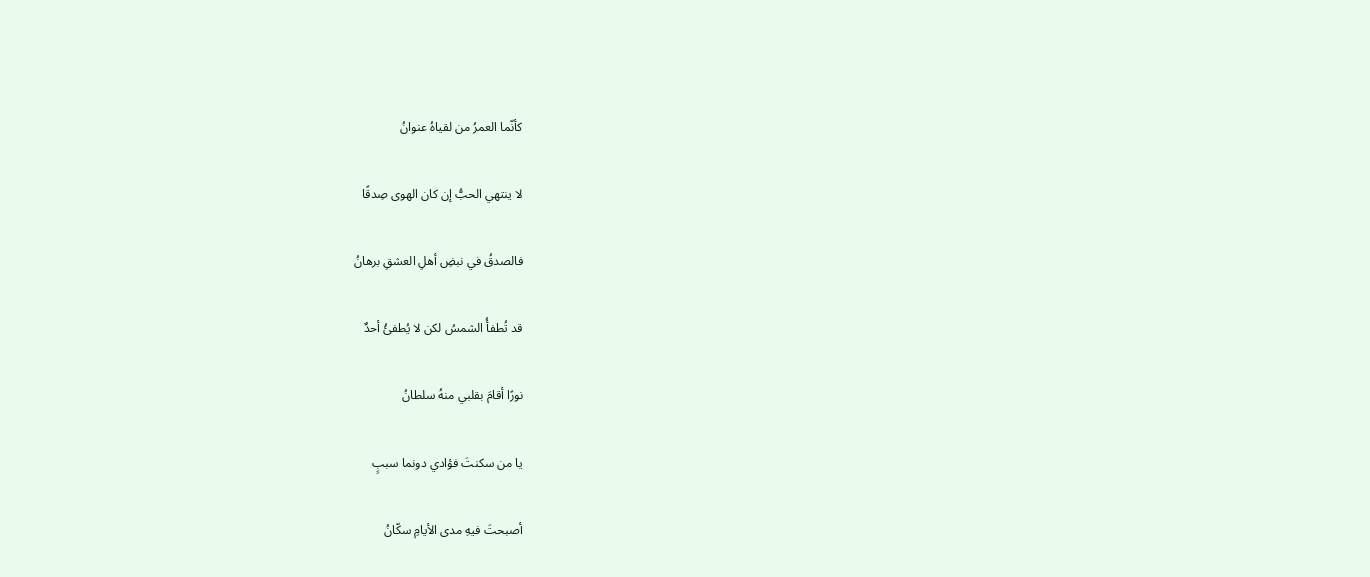كأنّما العمرُ من لقياهُ عنوانُ

لا ينتهي الحبُّ إن كان الهوى صِدقًا

فالصدقُ في نبضِ أهلِ العشقِ برهانُ

قد تُطفأُ الشمسُ لكن لا يُطفئُ أحدٌ

نورًا أقامَ بقلبي منهُ سلطانُ

يا من سكنتَ فؤادي دونما سببٍ

أصبحتَ فيهِ مدى الأيامِ سكّانُ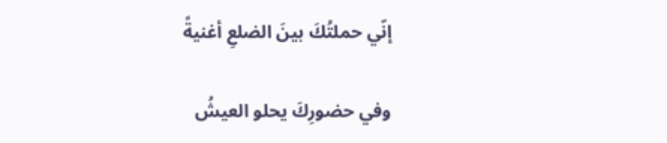إنّي حملتُكَ بينَ الضلعِ أغنيةً

وفي حضورِكَ يحلو العيشُ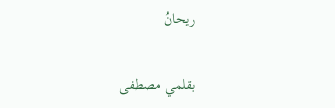ريحانُ

بقلمي مصطفى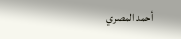أحمد المصري